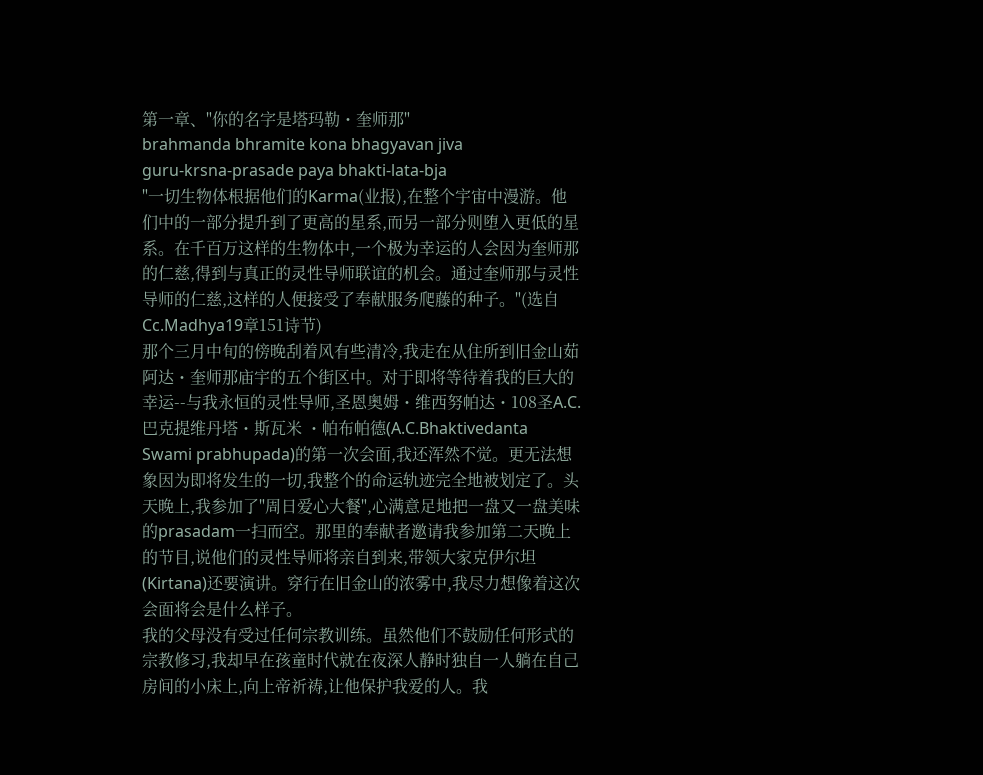第一章、"你的名字是塔玛勒・奎师那"
brahmanda bhramite kona bhagyavan jiva
guru-krsna-prasade paya bhakti-lata-bja
"一切生物体根据他们的Karma(业报),在整个宇宙中漫游。他们中的一部分提升到了更高的星系,而另一部分则堕入更低的星系。在千百万这样的生物体中,一个极为幸运的人会因为奎师那的仁慈,得到与真正的灵性导师联谊的机会。通过奎师那与灵性导师的仁慈,这样的人便接受了奉献服务爬藤的种子。"(选自Cc.Madhya19章151诗节)
那个三月中旬的傍晚刮着风有些清冷,我走在从住所到旧金山茹阿达・奎师那庙宇的五个街区中。对于即将等待着我的巨大的幸运--与我永恒的灵性导师,圣恩奥姆・维西努帕达・108圣A.C.巴克提维丹塔・斯瓦米 ・帕布帕德(A.C.Bhaktivedanta Swami prabhupada)的第一次会面,我还浑然不觉。更无法想象因为即将发生的一切,我整个的命运轨迹完全地被划定了。头天晚上,我参加了"周日爱心大餐",心满意足地把一盘又一盘美味的prasadam一扫而空。那里的奉献者邀请我参加第二天晚上的节目,说他们的灵性导师将亲自到来,带领大家克伊尔坦(Kirtana)还要演讲。穿行在旧金山的浓雾中,我尽力想像着这次会面将会是什么样子。
我的父母没有受过任何宗教训练。虽然他们不鼓励任何形式的宗教修习,我却早在孩童时代就在夜深人静时独自一人躺在自己房间的小床上,向上帝祈祷,让他保护我爱的人。我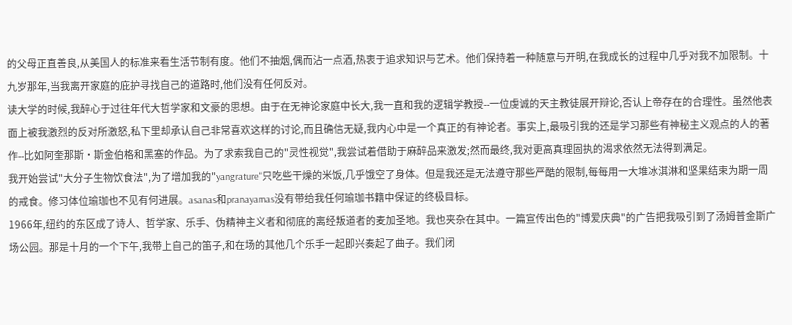的父母正直善良,从美国人的标准来看生活节制有度。他们不抽烟,偶而沾一点酒,热衷于追求知识与艺术。他们保持着一种随意与开明,在我成长的过程中几乎对我不加限制。十九岁那年,当我离开家庭的庇护寻找自己的道路时,他们没有任何反对。
读大学的时候,我醉心于过往年代大哲学家和文豪的思想。由于在无神论家庭中长大,我一直和我的逻辑学教授--一位虔诚的天主教徒展开辩论,否认上帝存在的合理性。虽然他表面上被我激烈的反对所激怒,私下里却承认自己非常喜欢这样的讨论,而且确信无疑,我内心中是一个真正的有神论者。事实上,最吸引我的还是学习那些有神秘主义观点的人的著作--比如阿奎那斯・斯金伯格和黑塞的作品。为了求索我自己的"灵性视觉",我尝试着借助于麻醉品来激发;然而最终,我对更高真理固执的渴求依然无法得到满足。
我开始尝试"大分子生物饮食法",为了增加我的"yangrature"只吃些干燥的米饭,几乎饿空了身体。但是我还是无法遵守那些严酷的限制,每每用一大堆冰淇淋和坚果结束为期一周的戒食。修习体位瑜珈也不见有何进展。asanas和pranayamas没有带给我任何瑜珈书籍中保证的终极目标。
1966年,纽约的东区成了诗人、哲学家、乐手、伪精神主义者和彻底的离经叛道者的麦加圣地。我也夹杂在其中。一篇宣传出色的"博爱庆典"的广告把我吸引到了汤姆普金斯广场公园。那是十月的一个下午,我带上自己的笛子,和在场的其他几个乐手一起即兴奏起了曲子。我们闭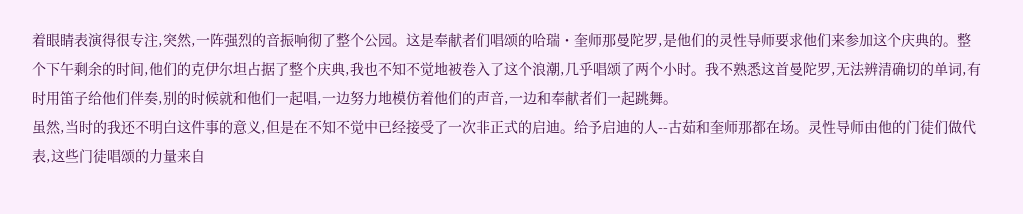着眼睛表演得很专注,突然,一阵强烈的音振响彻了整个公园。这是奉献者们唱颂的哈瑞・奎师那曼陀罗,是他们的灵性导师要求他们来参加这个庆典的。整个下午剩余的时间,他们的克伊尔坦占据了整个庆典,我也不知不觉地被卷入了这个浪潮,几乎唱颂了两个小时。我不熟悉这首曼陀罗,无法辨清确切的单词,有时用笛子给他们伴奏,别的时候就和他们一起唱,一边努力地模仿着他们的声音,一边和奉献者们一起跳舞。
虽然,当时的我还不明白这件事的意义,但是在不知不觉中已经接受了一次非正式的启迪。给予启迪的人--古茹和奎师那都在场。灵性导师由他的门徒们做代表,这些门徒唱颂的力量来自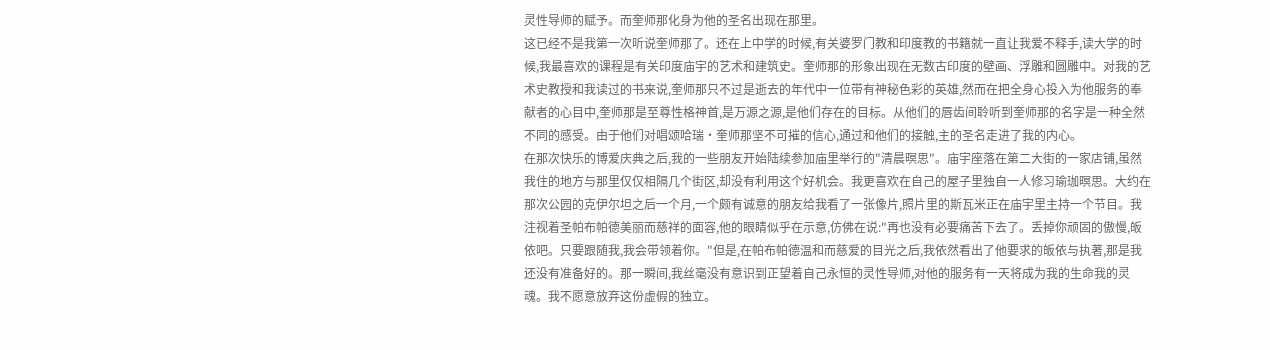灵性导师的赋予。而奎师那化身为他的圣名出现在那里。
这已经不是我第一次听说奎师那了。还在上中学的时候,有关婆罗门教和印度教的书籍就一直让我爱不释手,读大学的时候,我最喜欢的课程是有关印度庙宇的艺术和建筑史。奎师那的形象出现在无数古印度的壁画、浮雕和圆雕中。对我的艺术史教授和我读过的书来说,奎师那只不过是逝去的年代中一位带有神秘色彩的英雄,然而在把全身心投入为他服务的奉献者的心目中,奎师那是至尊性格神首,是万源之源,是他们存在的目标。从他们的唇齿间聆听到奎师那的名字是一种全然不同的感受。由于他们对唱颂哈瑞・奎师那坚不可摧的信心,通过和他们的接触,主的圣名走进了我的内心。
在那次快乐的博爱庆典之后,我的一些朋友开始陆续参加庙里举行的"清晨暝思"。庙宇座落在第二大街的一家店铺,虽然我住的地方与那里仅仅相隔几个街区,却没有利用这个好机会。我更喜欢在自己的屋子里独自一人修习瑜珈暝思。大约在那次公园的克伊尔坦之后一个月,一个颇有诚意的朋友给我看了一张像片,照片里的斯瓦米正在庙宇里主持一个节目。我注视着圣帕布帕德美丽而慈祥的面容,他的眼睛似乎在示意,仿佛在说:"再也没有必要痛苦下去了。丢掉你顽固的傲慢,皈依吧。只要跟随我,我会带领着你。"但是,在帕布帕德温和而慈爱的目光之后,我依然看出了他要求的皈依与执著,那是我还没有准备好的。那一瞬间,我丝毫没有意识到正望着自己永恒的灵性导师,对他的服务有一天将成为我的生命我的灵魂。我不愿意放弃这份虚假的独立。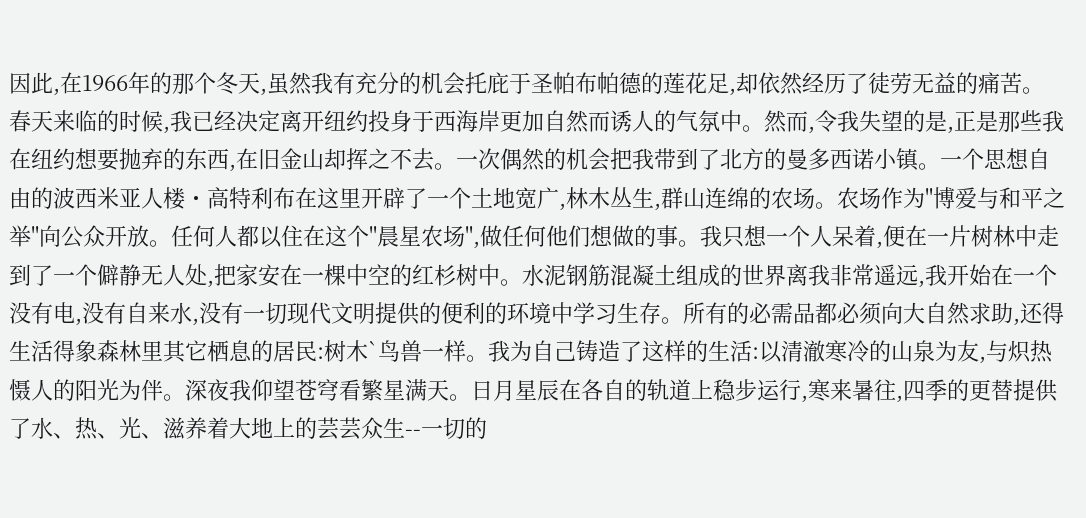因此,在1966年的那个冬天,虽然我有充分的机会托庇于圣帕布帕德的莲花足,却依然经历了徒劳无益的痛苦。
春天来临的时候,我已经决定离开纽约投身于西海岸更加自然而诱人的气氛中。然而,令我失望的是,正是那些我在纽约想要抛弃的东西,在旧金山却挥之不去。一次偶然的机会把我带到了北方的曼多西诺小镇。一个思想自由的波西米亚人楼・高特利布在这里开辟了一个土地宽广,林木丛生,群山连绵的农场。农场作为"博爱与和平之举"向公众开放。任何人都以住在这个"晨星农场",做任何他们想做的事。我只想一个人呆着,便在一片树林中走到了一个僻静无人处,把家安在一棵中空的红杉树中。水泥钢筋混凝土组成的世界离我非常遥远,我开始在一个没有电,没有自来水,没有一切现代文明提供的便利的环境中学习生存。所有的必需品都必须向大自然求助,还得生活得象森林里其它栖息的居民:树木`鸟兽一样。我为自己铸造了这样的生活:以清澈寒冷的山泉为友,与炽热慑人的阳光为伴。深夜我仰望苍穹看繁星满天。日月星辰在各自的轨道上稳步运行,寒来暑往,四季的更替提供了水、热、光、滋养着大地上的芸芸众生--一切的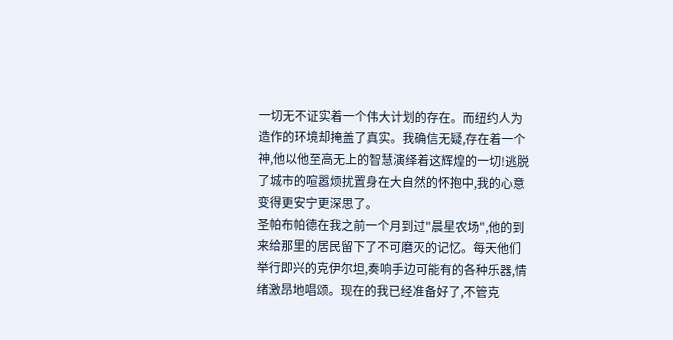一切无不证实着一个伟大计划的存在。而纽约人为造作的环境却掩盖了真实。我确信无疑,存在着一个神,他以他至高无上的智慧演绎着这辉煌的一切!逃脱了城市的喧嚣烦扰置身在大自然的怀抱中,我的心意变得更安宁更深思了。
圣帕布帕德在我之前一个月到过"晨星农场",他的到来给那里的居民留下了不可磨灭的记忆。每天他们举行即兴的克伊尔坦,奏响手边可能有的各种乐器,情绪激昂地唱颂。现在的我已经准备好了,不管克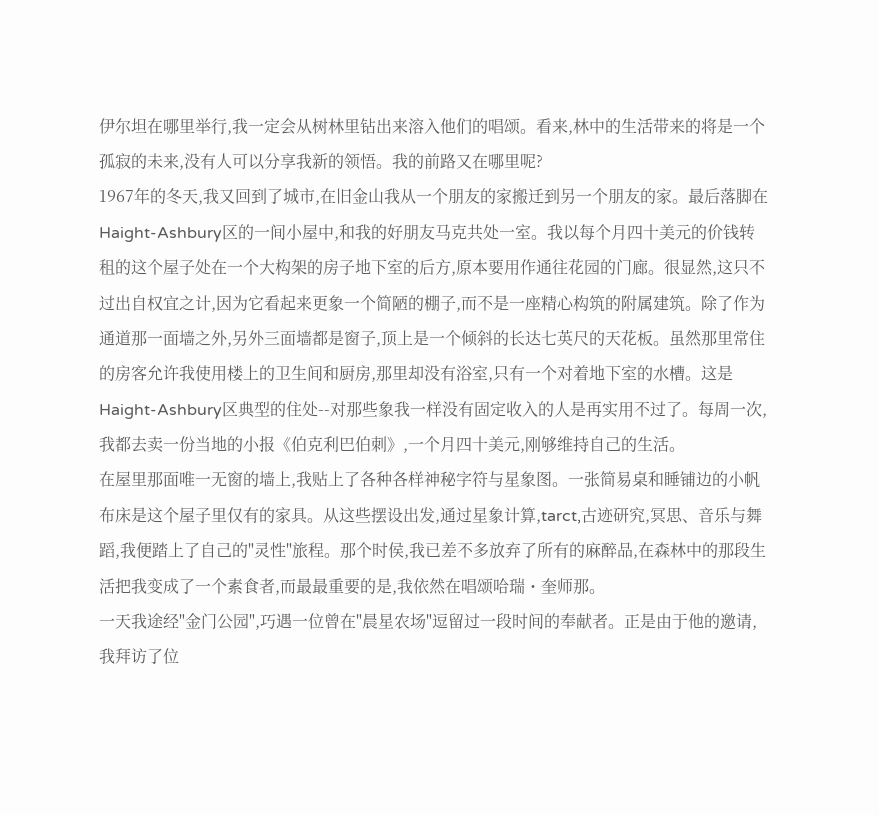伊尔坦在哪里举行,我一定会从树林里钻出来溶入他们的唱颂。看来,林中的生活带来的将是一个孤寂的未来,没有人可以分享我新的领悟。我的前路又在哪里呢?
1967年的冬天,我又回到了城市,在旧金山我从一个朋友的家搬迁到另一个朋友的家。最后落脚在Haight-Ashbury区的一间小屋中,和我的好朋友马克共处一室。我以每个月四十美元的价钱转租的这个屋子处在一个大构架的房子地下室的后方,原本要用作通往花园的门廊。很显然,这只不过出自权宜之计,因为它看起来更象一个简陋的棚子,而不是一座精心构筑的附属建筑。除了作为通道那一面墙之外,另外三面墙都是窗子,顶上是一个倾斜的长达七英尺的天花板。虽然那里常住的房客允许我使用楼上的卫生间和厨房,那里却没有浴室,只有一个对着地下室的水槽。这是Haight-Ashbury区典型的住处--对那些象我一样没有固定收入的人是再实用不过了。每周一次,我都去卖一份当地的小报《伯克利巴伯刺》,一个月四十美元,刚够维持自己的生活。
在屋里那面唯一无窗的墙上,我贴上了各种各样神秘字符与星象图。一张简易桌和睡铺边的小帆布床是这个屋子里仅有的家具。从这些摆设出发,通过星象计算,tarct,古迹研究,冥思、音乐与舞蹈,我便踏上了自己的"灵性"旅程。那个时侯,我已差不多放弃了所有的麻醉品,在森林中的那段生活把我变成了一个素食者,而最最重要的是,我依然在唱颂哈瑞・奎师那。
一天我途经"金门公园",巧遇一位曾在"晨星农场"逗留过一段时间的奉献者。正是由于他的邀请,我拜访了位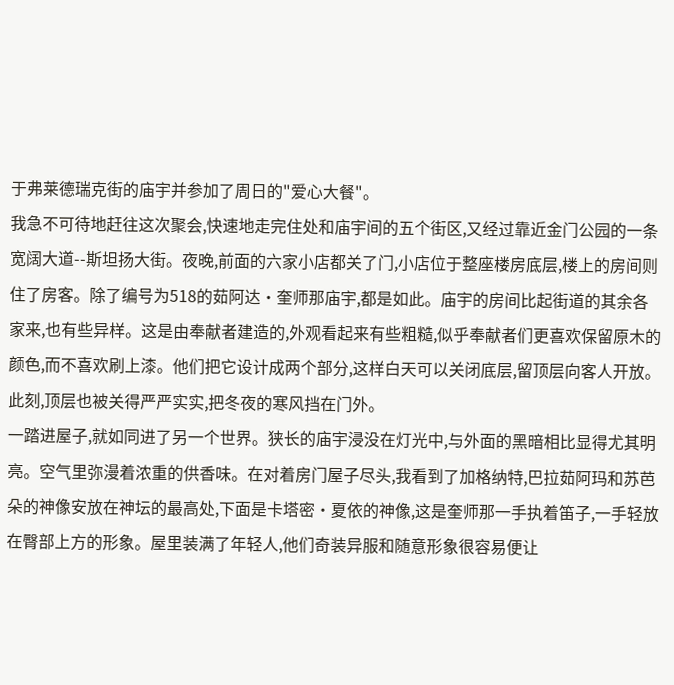于弗莱德瑞克街的庙宇并参加了周日的"爱心大餐"。
我急不可待地赶往这次聚会,快速地走完住处和庙宇间的五个街区,又经过靠近金门公园的一条宽阔大道--斯坦扬大街。夜晚,前面的六家小店都关了门,小店位于整座楼房底层,楼上的房间则住了房客。除了编号为518的茹阿达・奎师那庙宇,都是如此。庙宇的房间比起街道的其余各家来,也有些异样。这是由奉献者建造的,外观看起来有些粗糙,似乎奉献者们更喜欢保留原木的颜色,而不喜欢刷上漆。他们把它设计成两个部分,这样白天可以关闭底层,留顶层向客人开放。此刻,顶层也被关得严严实实,把冬夜的寒风挡在门外。
一踏进屋子,就如同进了另一个世界。狭长的庙宇浸没在灯光中,与外面的黑暗相比显得尤其明亮。空气里弥漫着浓重的供香味。在对着房门屋子尽头,我看到了加格纳特,巴拉茹阿玛和苏芭朵的神像安放在神坛的最高处,下面是卡塔密・夏依的神像,这是奎师那一手执着笛子,一手轻放在臀部上方的形象。屋里装满了年轻人,他们奇装异服和随意形象很容易便让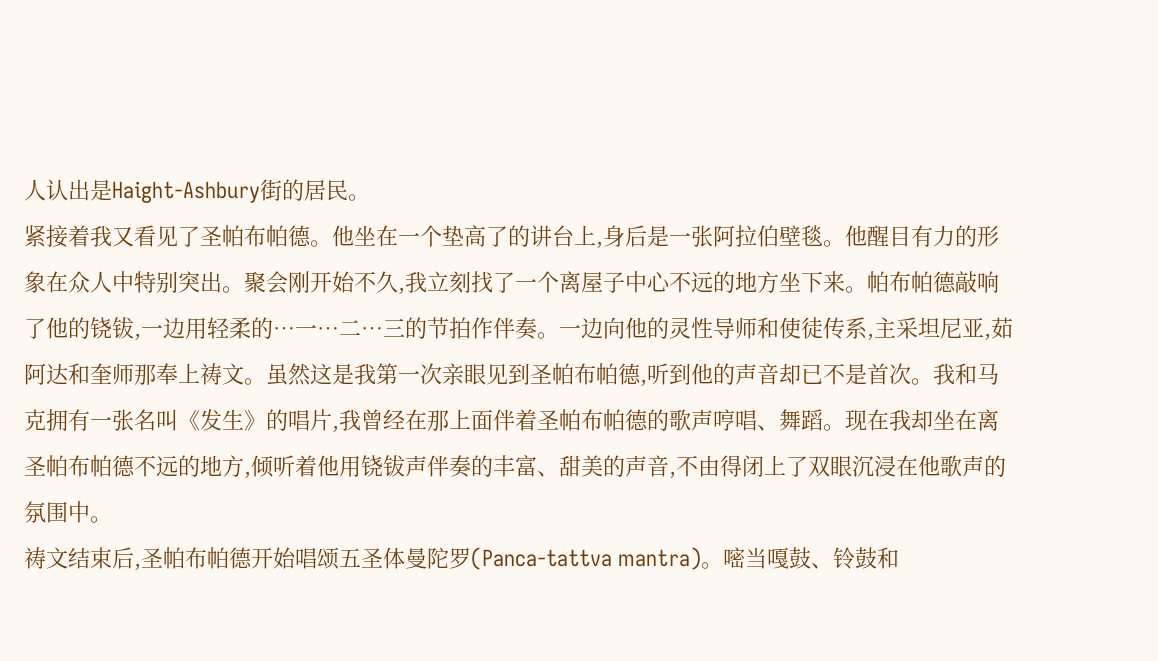人认出是Haight-Ashbury街的居民。
紧接着我又看见了圣帕布帕德。他坐在一个垫高了的讲台上,身后是一张阿拉伯壁毯。他醒目有力的形象在众人中特别突出。聚会刚开始不久,我立刻找了一个离屋子中心不远的地方坐下来。帕布帕德敲响了他的铙钹,一边用轻柔的…一…二…三的节拍作伴奏。一边向他的灵性导师和使徒传系,主采坦尼亚,茹阿达和奎师那奉上祷文。虽然这是我第一次亲眼见到圣帕布帕德,听到他的声音却已不是首次。我和马克拥有一张名叫《发生》的唱片,我曾经在那上面伴着圣帕布帕德的歌声哼唱、舞蹈。现在我却坐在离圣帕布帕德不远的地方,倾听着他用铙钹声伴奏的丰富、甜美的声音,不由得闭上了双眼沉浸在他歌声的氛围中。
祷文结束后,圣帕布帕德开始唱颂五圣体曼陀罗(Panca-tattva mantra)。嘧当嘎鼓、铃鼓和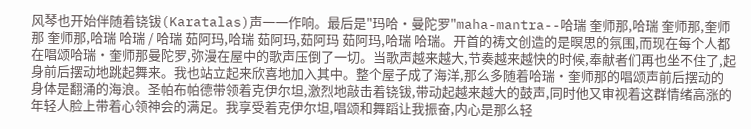风琴也开始伴随着铙钹(Karatalas)声一一作响。最后是"玛哈・曼陀罗"maha-mantra--哈瑞 奎师那,哈瑞 奎师那,奎师那 奎师那,哈瑞 哈瑞 / 哈瑞 茹阿玛,哈瑞 茹阿玛,茹阿玛 茹阿玛,哈瑞 哈瑞。开首的祷文创造的是暝思的氛围,而现在每个人都在唱颂哈瑞・奎师那曼陀罗,弥漫在屋中的歌声压倒了一切。当歌声越来越大,节奏越来越快的时候,奉献者们再也坐不住了,起身前后摆动地跳起舞来。我也站立起来欣喜地加入其中。整个屋子成了海洋,那么多随着哈瑞・奎师那的唱颂声前后摆动的身体是翻涌的海浪。圣帕布帕德带领着克伊尔坦,激烈地敲击着铙钹,带动起越来越大的鼓声,同时他又审视着这群情绪高涨的年轻人脸上带着心领神会的满足。我享受着克伊尔坦,唱颂和舞蹈让我振奋,内心是那么轻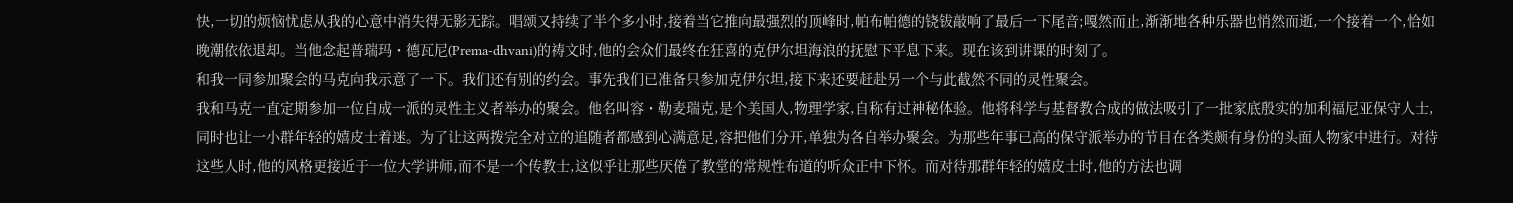快,一切的烦恼忧虑从我的心意中消失得无影无踪。唱颂又持续了半个多小时,接着当它推向最强烈的顶峰时,帕布帕德的铙钹敲响了最后一下尾音;嘎然而止,渐渐地各种乐器也悄然而逝,一个接着一个,恰如晚潮依依退却。当他念起普瑞玛・德瓦尼(Prema-dhvani)的祷文时,他的会众们最终在狂喜的克伊尔坦海浪的抚慰下平息下来。现在该到讲课的时刻了。
和我一同参加聚会的马克向我示意了一下。我们还有别的约会。事先我们已准备只参加克伊尔坦,接下来还要赶赴另一个与此截然不同的灵性聚会。
我和马克一直定期参加一位自成一派的灵性主义者举办的聚会。他名叫容・勒麦瑞克,是个美国人,物理学家,自称有过神秘体验。他将科学与基督教合成的做法吸引了一批家底殷实的加利福尼亚保守人士,同时也让一小群年轻的嬉皮士着迷。为了让这两拨完全对立的追随者都感到心满意足,容把他们分开,单独为各自举办聚会。为那些年事已高的保守派举办的节目在各类颇有身份的头面人物家中进行。对待这些人时,他的风格更接近于一位大学讲师,而不是一个传教士,这似乎让那些厌倦了教堂的常规性布道的听众正中下怀。而对待那群年轻的嬉皮士时,他的方法也调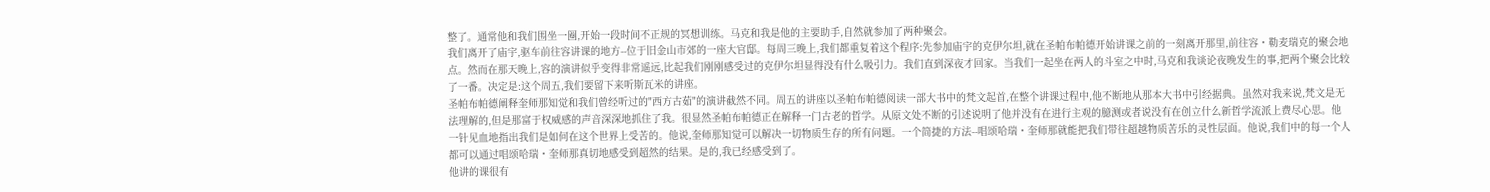整了。通常他和我们围坐一圈,开始一段时间不正规的冥想训练。马克和我是他的主要助手,自然就参加了两种聚会。
我们离开了庙宇,驱车前往容讲课的地方--位于旧金山市郊的一座大官邸。每周三晚上,我们都重复着这个程序:先参加庙宇的克伊尔坦,就在圣帕布帕德开始讲课之前的一刻离开那里,前往容・勒麦瑞克的聚会地点。然而在那天晚上,容的演讲似乎变得非常遥远,比起我们刚刚感受过的克伊尔坦显得没有什么吸引力。我们直到深夜才回家。当我们一起坐在两人的斗室之中时,马克和我谈论夜晚发生的事,把两个聚会比较了一番。决定是:这个周五,我们要留下来听斯瓦米的讲座。
圣帕布帕德阐释奎师那知觉和我们曾经听过的"西方古茹"的演讲截然不同。周五的讲座以圣帕布帕德阅读一部大书中的梵文起首,在整个讲课过程中,他不断地从那本大书中引经据典。虽然对我来说,梵文是无法理解的,但是那富于权威感的声音深深地抓住了我。很显然圣帕布帕德正在解释一门古老的哲学。从原文处不断的引述说明了他并没有在进行主观的臆测或者说没有在创立什么新哲学流派上费尽心思。他一针见血地指出我们是如何在这个世界上受苦的。他说,奎师那知觉可以解决一切物质生存的所有问题。一个简捷的方法--唱颂哈瑞・奎师那就能把我们带往超越物质苦乐的灵性层面。他说,我们中的每一个人都可以通过唱颂哈瑞・奎师那真切地感受到超然的结果。是的,我已经感受到了。
他讲的课很有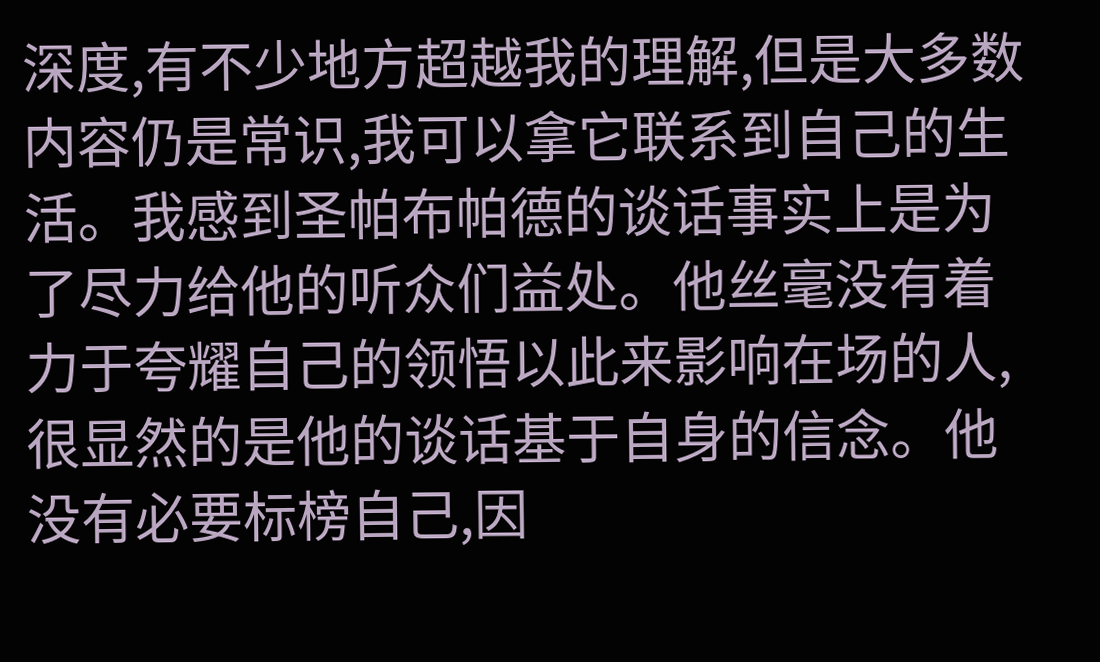深度,有不少地方超越我的理解,但是大多数内容仍是常识,我可以拿它联系到自己的生活。我感到圣帕布帕德的谈话事实上是为了尽力给他的听众们益处。他丝毫没有着力于夸耀自己的领悟以此来影响在场的人,很显然的是他的谈话基于自身的信念。他没有必要标榜自己,因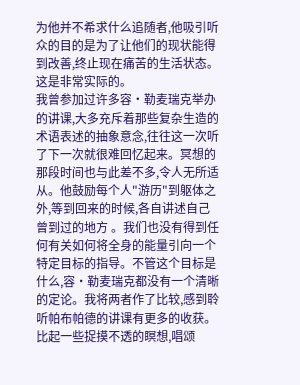为他并不希求什么追随者,他吸引听众的目的是为了让他们的现状能得到改善,终止现在痛苦的生活状态。这是非常实际的。
我曾参加过许多容・勒麦瑞克举办的讲课,大多充斥着那些复杂生造的术语表述的抽象意念,往往这一次听了下一次就很难回忆起来。冥想的那段时间也与此差不多,令人无所适从。他鼓励每个人"游历"到躯体之外,等到回来的时候,各自讲述自己曾到过的地方 。我们也没有得到任何有关如何将全身的能量引向一个特定目标的指导。不管这个目标是什么,容・勒麦瑞克都没有一个清晰的定论。我将两者作了比较,感到聆听帕布帕德的讲课有更多的收获。比起一些捉摸不透的瞑想,唱颂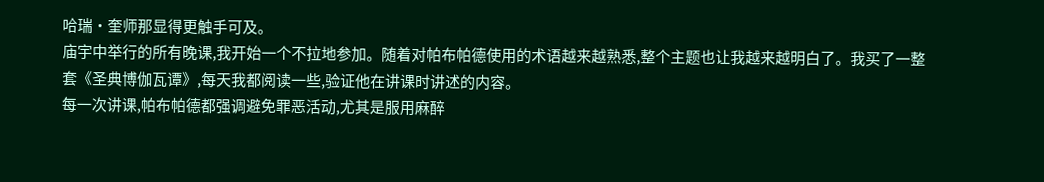哈瑞・奎师那显得更触手可及。
庙宇中举行的所有晚课,我开始一个不拉地参加。随着对帕布帕德使用的术语越来越熟悉,整个主题也让我越来越明白了。我买了一整套《圣典博伽瓦谭》,每天我都阅读一些,验证他在讲课时讲述的内容。
每一次讲课,帕布帕德都强调避免罪恶活动,尤其是服用麻醉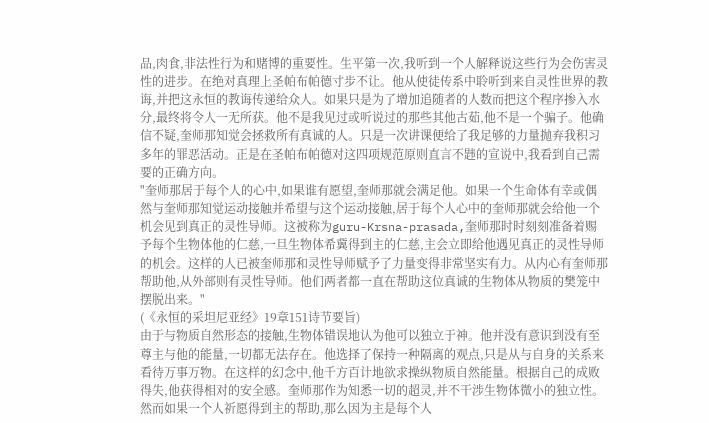品,肉食,非法性行为和赌博的重要性。生平第一次,我听到一个人解释说这些行为会伤害灵性的进步。在绝对真理上圣帕布帕德寸步不让。他从使徒传系中聆听到来自灵性世界的教诲,并把这永恒的教诲传递给众人。如果只是为了增加追随者的人数而把这个程序掺入水分,最终将令人一无所获。他不是我见过或听说过的那些其他古茹,他不是一个骗子。他确信不疑,奎师那知觉会拯救所有真诚的人。只是一次讲课便给了我足够的力量抛弃我积习多年的罪恶活动。正是在圣帕布帕德对这四项规范原则直言不韪的宣说中,我看到自己需要的正确方向。
"奎师那居于每个人的心中,如果谁有愿望,奎师那就会满足他。如果一个生命体有幸或偶然与奎师那知觉运动接触并希望与这个运动接触,居于每个人心中的奎师那就会给他一个机会见到真正的灵性导师。这被称为guru-Krsna-prasada,奎师那时时刻刻准备着赐予每个生物体他的仁慈,一旦生物体希冀得到主的仁慈,主会立即给他遇见真正的灵性导师的机会。这样的人已被奎师那和灵性导师赋予了力量变得非常坚实有力。从内心有奎师那帮助他,从外部则有灵性导师。他们两者都一直在帮助这位真诚的生物体从物质的樊笼中摆脱出来。"
(《永恒的采坦尼亚经》19章151诗节要旨)
由于与物质自然形态的接触,生物体错误地认为他可以独立于神。他并没有意识到没有至尊主与他的能量,一切都无法存在。他选择了保持一种隔离的观点,只是从与自身的关系来看待万事万物。在这样的幻念中,他千方百计地欲求操纵物质自然能量。根据自己的成败得失,他获得相对的安全感。奎师那作为知悉一切的超灵,并不干涉生物体微小的独立性。然而如果一个人祈愿得到主的帮助,那么因为主是每个人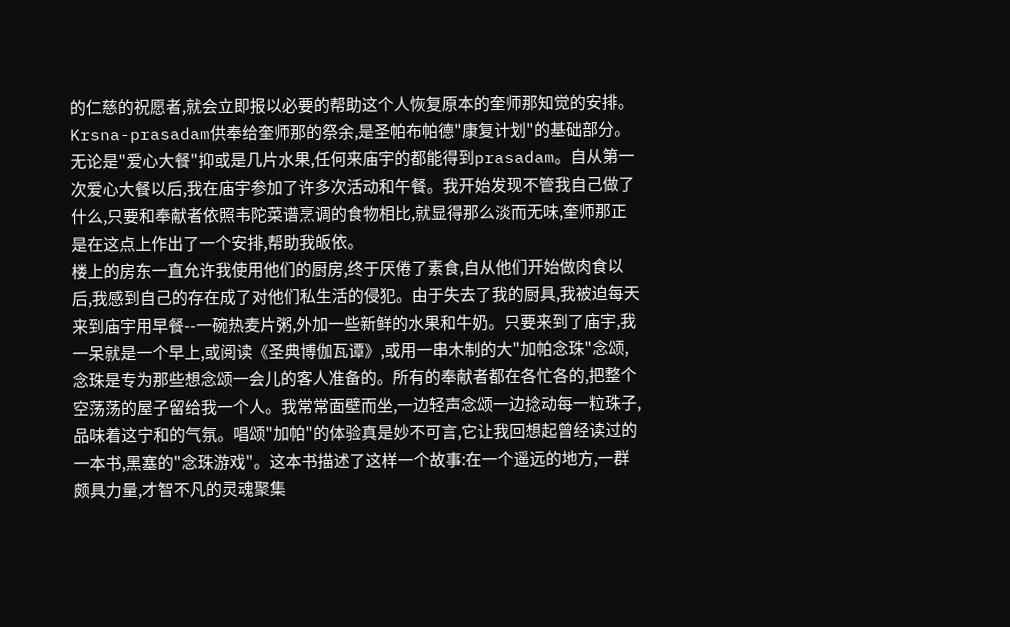的仁慈的祝愿者,就会立即报以必要的帮助这个人恢复原本的奎师那知觉的安排。
Krsna-prasadam供奉给奎师那的祭余,是圣帕布帕德"康复计划"的基础部分。无论是"爱心大餐"抑或是几片水果,任何来庙宇的都能得到prasadam。自从第一次爱心大餐以后,我在庙宇参加了许多次活动和午餐。我开始发现不管我自己做了什么,只要和奉献者依照韦陀菜谱烹调的食物相比,就显得那么淡而无味,奎师那正是在这点上作出了一个安排,帮助我皈依。
楼上的房东一直允许我使用他们的厨房,终于厌倦了素食,自从他们开始做肉食以后,我感到自己的存在成了对他们私生活的侵犯。由于失去了我的厨具,我被迫每天来到庙宇用早餐--一碗热麦片粥,外加一些新鲜的水果和牛奶。只要来到了庙宇,我一呆就是一个早上,或阅读《圣典博伽瓦谭》,或用一串木制的大"加帕念珠"念颂,念珠是专为那些想念颂一会儿的客人准备的。所有的奉献者都在各忙各的,把整个空荡荡的屋子留给我一个人。我常常面壁而坐,一边轻声念颂一边捻动每一粒珠子,品味着这宁和的气氛。唱颂"加帕"的体验真是妙不可言,它让我回想起曾经读过的一本书,黑塞的"念珠游戏"。这本书描述了这样一个故事:在一个遥远的地方,一群颇具力量,才智不凡的灵魂聚集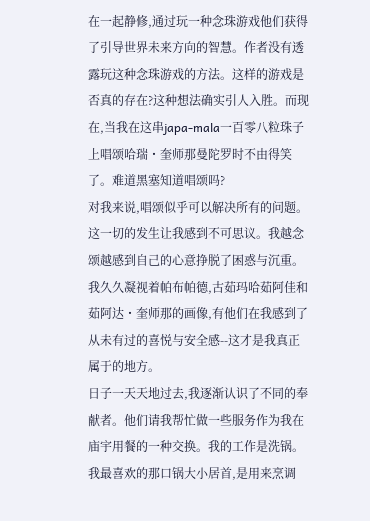在一起静修,通过玩一种念珠游戏他们获得了引导世界未来方向的智慧。作者没有透露玩这种念珠游戏的方法。这样的游戏是否真的存在?这种想法确实引人入胜。而现在,当我在这串japa-mala一百零八粒珠子上唱颂哈瑞・奎师那曼陀罗时不由得笑了。难道黑塞知道唱颂吗?
对我来说,唱颂似乎可以解决所有的问题。这一切的发生让我感到不可思议。我越念颂越感到自己的心意挣脱了困惑与沉重。我久久凝视着帕布帕德,古茹玛哈茹阿佳和茹阿达・奎师那的画像,有他们在我感到了从未有过的喜悦与安全感--这才是我真正属于的地方。
日子一天天地过去,我逐渐认识了不同的奉献者。他们请我帮忙做一些服务作为我在庙宇用餐的一种交换。我的工作是洗锅。我最喜欢的那口锅大小居首,是用来烹调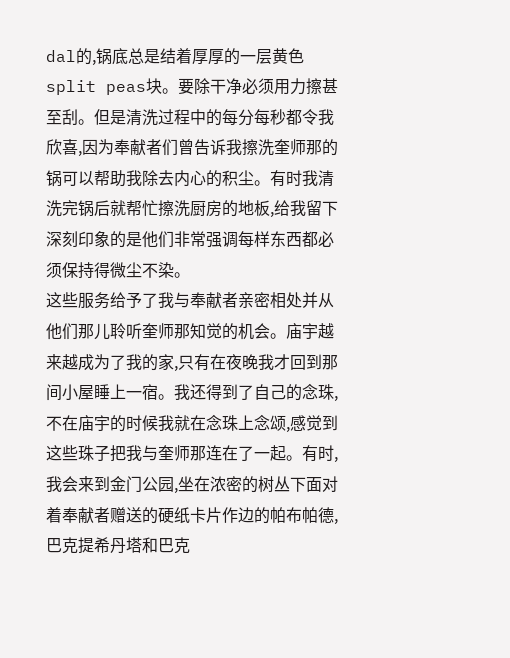dal的,锅底总是结着厚厚的一层黄色split peas块。要除干净必须用力擦甚至刮。但是清洗过程中的每分每秒都令我欣喜,因为奉献者们曾告诉我擦洗奎师那的锅可以帮助我除去内心的积尘。有时我清洗完锅后就帮忙擦洗厨房的地板,给我留下深刻印象的是他们非常强调每样东西都必须保持得微尘不染。
这些服务给予了我与奉献者亲密相处并从他们那儿聆听奎师那知觉的机会。庙宇越来越成为了我的家,只有在夜晚我才回到那间小屋睡上一宿。我还得到了自己的念珠,不在庙宇的时候我就在念珠上念颂,感觉到这些珠子把我与奎师那连在了一起。有时,我会来到金门公园,坐在浓密的树丛下面对着奉献者赠送的硬纸卡片作边的帕布帕德,巴克提希丹塔和巴克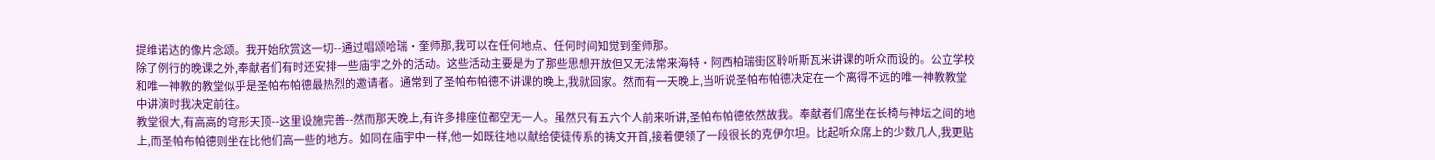提维诺达的像片念颂。我开始欣赏这一切--通过唱颂哈瑞・奎师那,我可以在任何地点、任何时间知觉到奎师那。
除了例行的晚课之外,奉献者们有时还安排一些庙宇之外的活动。这些活动主要是为了那些思想开放但又无法常来海特・阿西柏瑞街区聆听斯瓦米讲课的听众而设的。公立学校和唯一神教的教堂似乎是圣帕布帕德最热烈的邀请者。通常到了圣帕布帕德不讲课的晚上,我就回家。然而有一天晚上,当听说圣帕布帕德决定在一个离得不远的唯一神教教堂中讲演时我决定前往。
教堂很大,有高高的穹形天顶--这里设施完善--然而那天晚上,有许多排座位都空无一人。虽然只有五六个人前来听讲,圣帕布帕德依然故我。奉献者们席坐在长椅与神坛之间的地上,而圣帕布帕德则坐在比他们高一些的地方。如同在庙宇中一样,他一如既往地以献给使徒传系的祷文开首,接着便领了一段很长的克伊尔坦。比起听众席上的少数几人,我更贴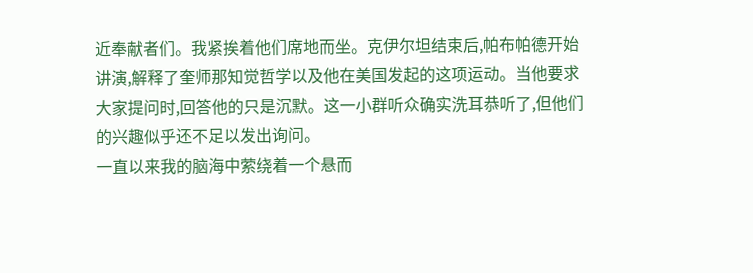近奉献者们。我紧挨着他们席地而坐。克伊尔坦结束后,帕布帕德开始讲演,解释了奎师那知觉哲学以及他在美国发起的这项运动。当他要求大家提问时,回答他的只是沉默。这一小群听众确实洗耳恭听了,但他们的兴趣似乎还不足以发出询问。
一直以来我的脑海中萦绕着一个悬而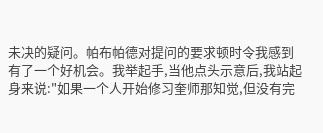未决的疑问。帕布帕德对提问的要求顿时令我感到有了一个好机会。我举起手,当他点头示意后,我站起身来说:"如果一个人开始修习奎师那知觉,但没有完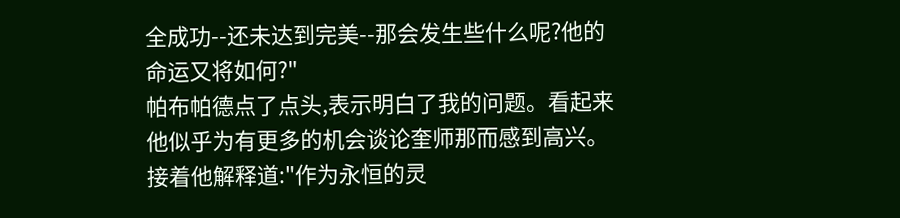全成功--还未达到完美--那会发生些什么呢?他的命运又将如何?"
帕布帕德点了点头,表示明白了我的问题。看起来他似乎为有更多的机会谈论奎师那而感到高兴。接着他解释道:"作为永恒的灵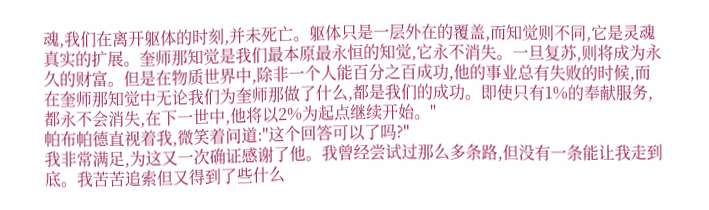魂,我们在离开躯体的时刻,并未死亡。躯体只是一层外在的覆盖,而知觉则不同,它是灵魂真实的扩展。奎师那知觉是我们最本原最永恒的知觉,它永不消失。一旦复苏,则将成为永久的财富。但是在物质世界中,除非一个人能百分之百成功,他的事业总有失败的时候,而在奎师那知觉中无论我们为奎师那做了什么,都是我们的成功。即使只有1%的奉献服务,都永不会消失,在下一世中,他将以2%为起点继续开始。"
帕布帕德直视着我,微笑着问道:"这个回答可以了吗?"
我非常满足,为这又一次确证感谢了他。我曾经尝试过那么多条路,但没有一条能让我走到底。我苦苦追索但又得到了些什么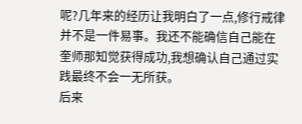呢?几年来的经历让我明白了一点,修行戒律并不是一件易事。我还不能确信自己能在奎师那知觉获得成功,我想确认自己通过实践最终不会一无所获。
后来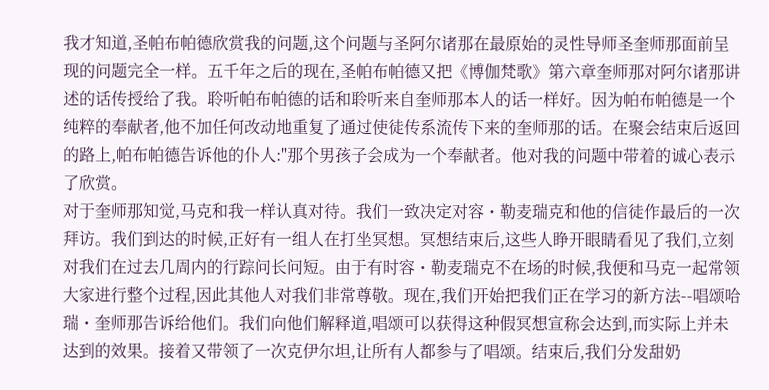我才知道,圣帕布帕德欣赏我的问题,这个问题与圣阿尔诸那在最原始的灵性导师圣奎师那面前呈现的问题完全一样。五千年之后的现在,圣帕布帕德又把《博伽梵歌》第六章奎师那对阿尔诸那讲述的话传授给了我。聆听帕布帕德的话和聆听来自奎师那本人的话一样好。因为帕布帕德是一个纯粹的奉献者,他不加任何改动地重复了通过使徒传系流传下来的奎师那的话。在聚会结束后返回的路上,帕布帕德告诉他的仆人:"那个男孩子会成为一个奉献者。他对我的问题中带着的诚心表示了欣赏。
对于奎师那知觉,马克和我一样认真对待。我们一致决定对容・勒麦瑞克和他的信徒作最后的一次拜访。我们到达的时候,正好有一组人在打坐冥想。冥想结束后,这些人睁开眼睛看见了我们,立刻对我们在过去几周内的行踪问长问短。由于有时容・勒麦瑞克不在场的时候,我便和马克一起常领大家进行整个过程,因此其他人对我们非常尊敬。现在,我们开始把我们正在学习的新方法--唱颂哈瑞・奎师那告诉给他们。我们向他们解释道,唱颂可以获得这种假冥想宣称会达到,而实际上并未达到的效果。接着又带领了一次克伊尔坦,让所有人都参与了唱颂。结束后,我们分发甜奶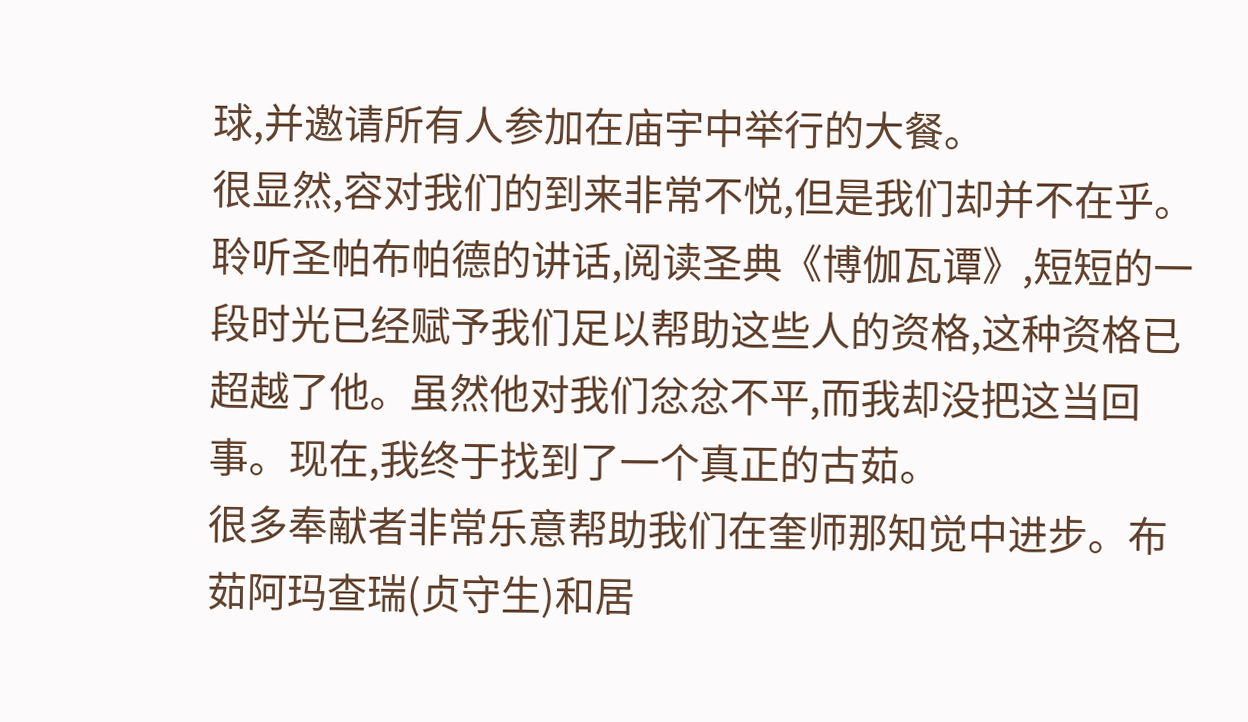球,并邀请所有人参加在庙宇中举行的大餐。
很显然,容对我们的到来非常不悦,但是我们却并不在乎。聆听圣帕布帕德的讲话,阅读圣典《博伽瓦谭》,短短的一段时光已经赋予我们足以帮助这些人的资格,这种资格已超越了他。虽然他对我们忿忿不平,而我却没把这当回事。现在,我终于找到了一个真正的古茹。
很多奉献者非常乐意帮助我们在奎师那知觉中进步。布茹阿玛查瑞(贞守生)和居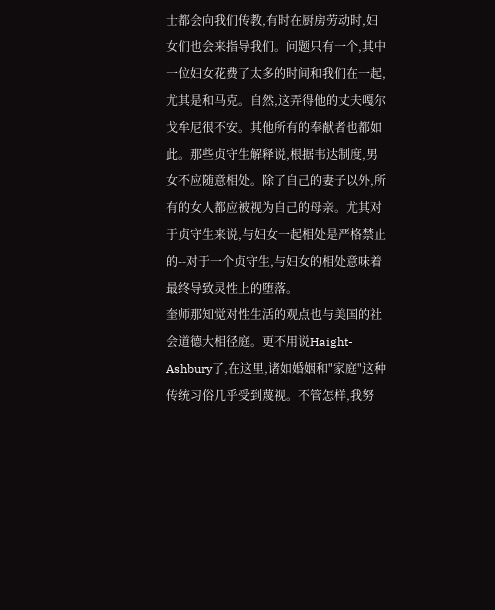士都会向我们传教,有时在厨房劳动时,妇女们也会来指导我们。问题只有一个,其中一位妇女花费了太多的时间和我们在一起,尤其是和马克。自然,这弄得他的丈夫嘎尔戈牟尼很不安。其他所有的奉献者也都如此。那些贞守生解释说,根据韦达制度,男女不应随意相处。除了自己的妻子以外,所有的女人都应被视为自己的母亲。尤其对于贞守生来说,与妇女一起相处是严格禁止的--对于一个贞守生,与妇女的相处意味着最终导致灵性上的堕落。
奎师那知觉对性生活的观点也与美国的社会道德大相径庭。更不用说Haight-Ashbury了,在这里,诸如婚姻和"家庭"这种传统习俗几乎受到蔑视。不管怎样,我努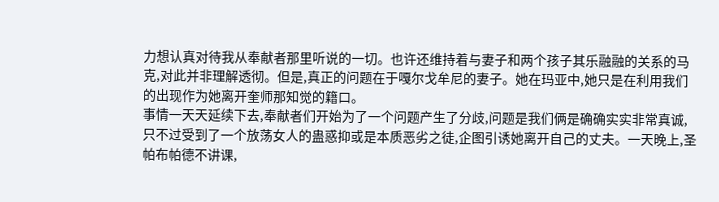力想认真对待我从奉献者那里听说的一切。也许还维持着与妻子和两个孩子其乐融融的关系的马克,对此并非理解透彻。但是,真正的问题在于嘎尔戈牟尼的妻子。她在玛亚中,她只是在利用我们的出现作为她离开奎师那知觉的籍口。
事情一天天延续下去,奉献者们开始为了一个问题产生了分歧,问题是我们俩是确确实实非常真诚,只不过受到了一个放荡女人的蛊惑抑或是本质恶劣之徒,企图引诱她离开自己的丈夫。一天晚上,圣帕布帕德不讲课,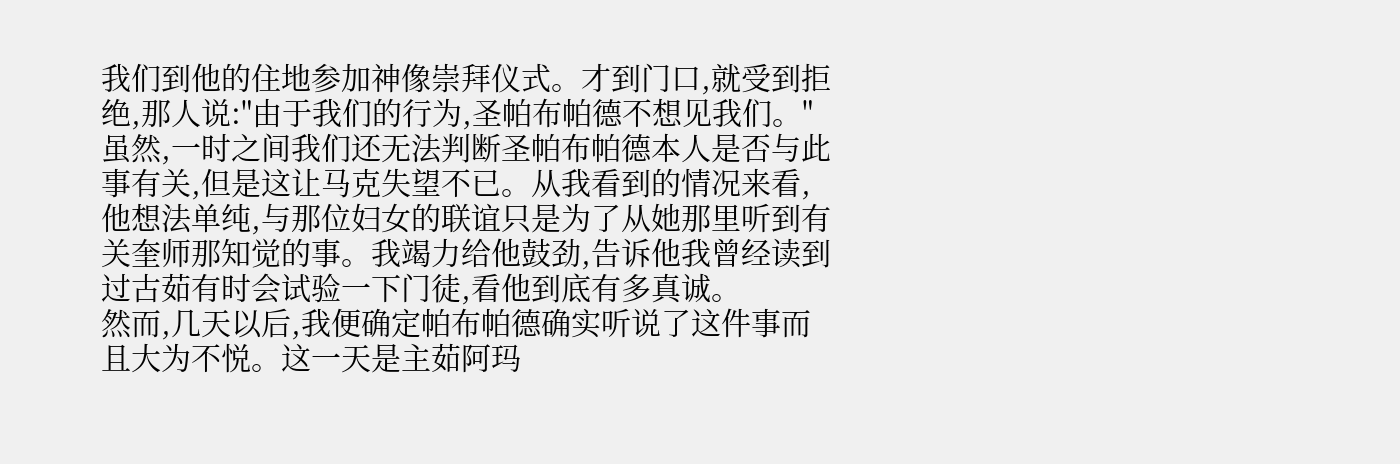我们到他的住地参加神像崇拜仪式。才到门口,就受到拒绝,那人说:"由于我们的行为,圣帕布帕德不想见我们。"虽然,一时之间我们还无法判断圣帕布帕德本人是否与此事有关,但是这让马克失望不已。从我看到的情况来看,他想法单纯,与那位妇女的联谊只是为了从她那里听到有关奎师那知觉的事。我竭力给他鼓劲,告诉他我曾经读到过古茹有时会试验一下门徒,看他到底有多真诚。
然而,几天以后,我便确定帕布帕德确实听说了这件事而且大为不悦。这一天是主茹阿玛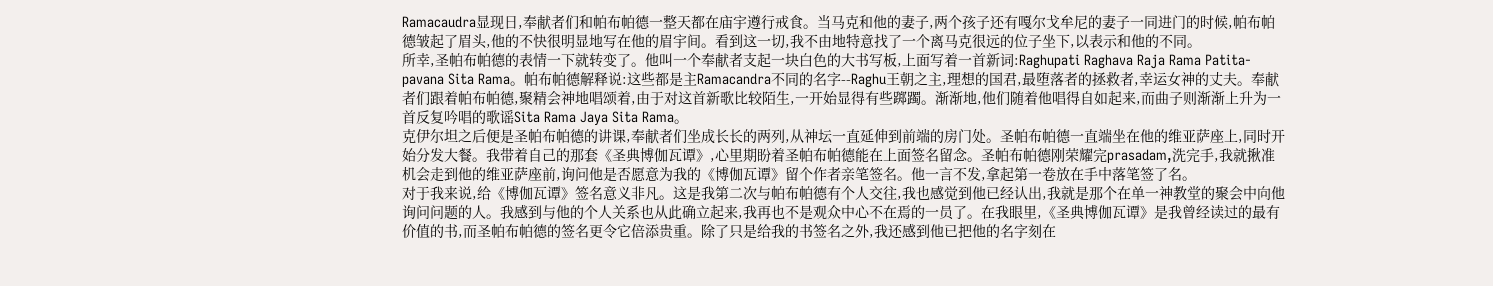Ramacaudra显现日,奉献者们和帕布帕德一整天都在庙宇遵行戒食。当马克和他的妻子,两个孩子还有嘎尔戈牟尼的妻子一同进门的时候,帕布帕德皱起了眉头,他的不快很明显地写在他的眉宇间。看到这一切,我不由地特意找了一个离马克很远的位子坐下,以表示和他的不同。
所幸,圣帕布帕德的表情一下就转变了。他叫一个奉献者支起一块白色的大书写板,上面写着一首新词:Raghupati Raghava Raja Rama Patita-pavana Sita Rama。帕布帕德解释说:这些都是主Ramacandra不同的名字--Raghu王朝之主,理想的国君,最堕落者的拯救者,幸运女神的丈夫。奉献者们跟着帕布帕德,聚精会神地唱颂着,由于对这首新歌比较陌生,一开始显得有些踯躅。渐渐地,他们随着他唱得自如起来,而曲子则渐渐上升为一首反复吟唱的歌谣Sita Rama Jaya Sita Rama。
克伊尔坦之后便是圣帕布帕德的讲课,奉献者们坐成长长的两列,从神坛一直延伸到前端的房门处。圣帕布帕德一直端坐在他的维亚萨座上,同时开始分发大餐。我带着自己的那套《圣典博伽瓦谭》,心里期盼着圣帕布帕德能在上面签名留念。圣帕布帕德刚荣耀完prasadam,洗完手,我就揪准机会走到他的维亚萨座前,询问他是否愿意为我的《博伽瓦谭》留个作者亲笔签名。他一言不发,拿起第一卷放在手中落笔签了名。
对于我来说,给《博伽瓦谭》签名意义非凡。这是我第二次与帕布帕德有个人交往,我也感觉到他已经认出,我就是那个在单一神教堂的聚会中向他询问问题的人。我感到与他的个人关系也从此确立起来,我再也不是观众中心不在焉的一员了。在我眼里,《圣典博伽瓦谭》是我曾经读过的最有价值的书,而圣帕布帕德的签名更令它倍添贵重。除了只是给我的书签名之外,我还感到他已把他的名字刻在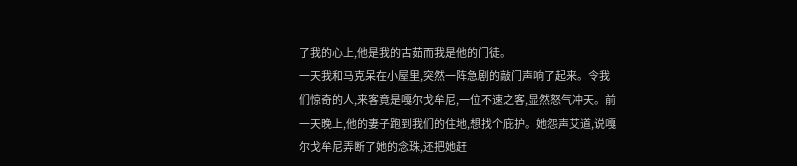了我的心上,他是我的古茹而我是他的门徒。
一天我和马克呆在小屋里,突然一阵急剧的敲门声响了起来。令我们惊奇的人,来客竟是嘎尔戈牟尼,一位不速之客,显然怒气冲天。前一天晚上,他的妻子跑到我们的住地,想找个庇护。她怨声艾道,说嘎尔戈牟尼弄断了她的念珠,还把她赶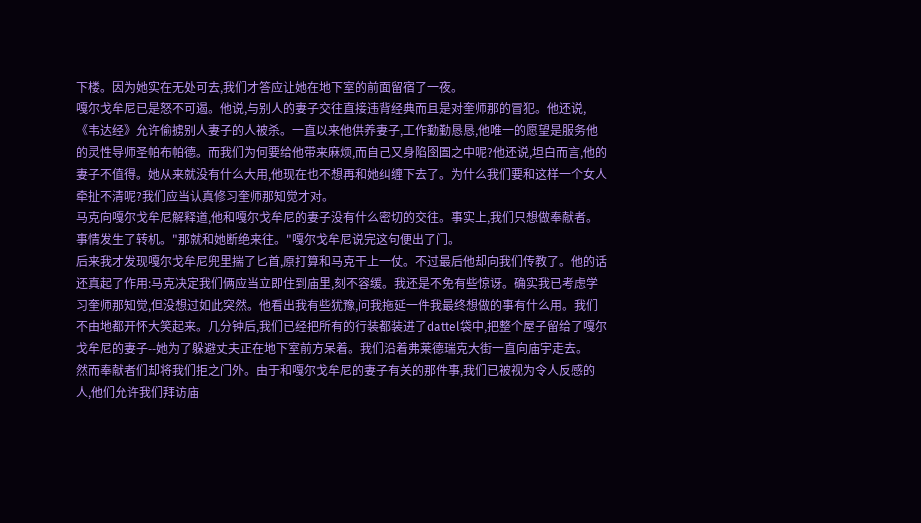下楼。因为她实在无处可去,我们才答应让她在地下室的前面留宿了一夜。
嘎尔戈牟尼已是怒不可遏。他说,与别人的妻子交往直接违背经典而且是对奎师那的冒犯。他还说,《韦达经》允许偷掳别人妻子的人被杀。一直以来他供养妻子,工作勤勤恳恳,他唯一的愿望是服务他的灵性导师圣帕布帕德。而我们为何要给他带来麻烦,而自己又身陷囹圄之中呢?他还说,坦白而言,他的妻子不值得。她从来就没有什么大用,他现在也不想再和她纠缠下去了。为什么我们要和这样一个女人牵扯不清呢?我们应当认真修习奎师那知觉才对。
马克向嘎尔戈牟尼解释道,他和嘎尔戈牟尼的妻子没有什么密切的交往。事实上,我们只想做奉献者。事情发生了转机。"那就和她断绝来往。"嘎尔戈牟尼说完这句便出了门。
后来我才发现嘎尔戈牟尼兜里揣了匕首,原打算和马克干上一仗。不过最后他却向我们传教了。他的话还真起了作用:马克决定我们俩应当立即住到庙里,刻不容缓。我还是不免有些惊讶。确实我已考虑学习奎师那知觉,但没想过如此突然。他看出我有些犹豫,问我拖延一件我最终想做的事有什么用。我们不由地都开怀大笑起来。几分钟后,我们已经把所有的行装都装进了dattel袋中,把整个屋子留给了嘎尔戈牟尼的妻子--她为了躲避丈夫正在地下室前方呆着。我们沿着弗莱德瑞克大街一直向庙宇走去。
然而奉献者们却将我们拒之门外。由于和嘎尔戈牟尼的妻子有关的那件事,我们已被视为令人反感的人,他们允许我们拜访庙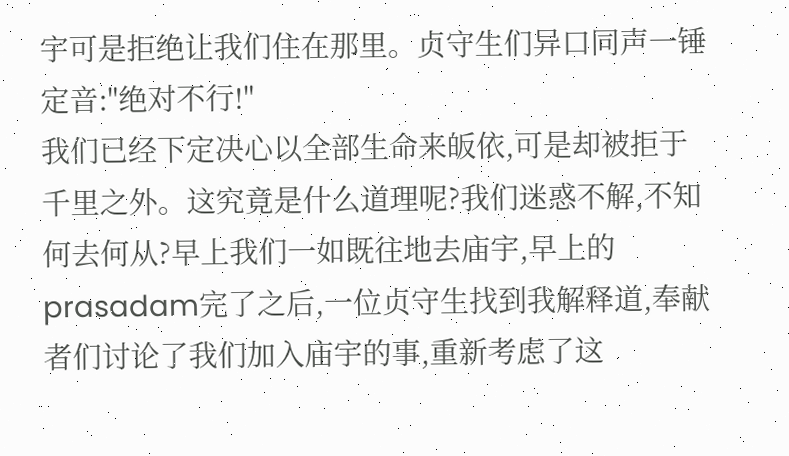宇可是拒绝让我们住在那里。贞守生们异口同声一锤定音:"绝对不行!"
我们已经下定决心以全部生命来皈依,可是却被拒于千里之外。这究竟是什么道理呢?我们迷惑不解,不知何去何从?早上我们一如既往地去庙宇,早上的prasadam完了之后,一位贞守生找到我解释道,奉献者们讨论了我们加入庙宇的事,重新考虑了这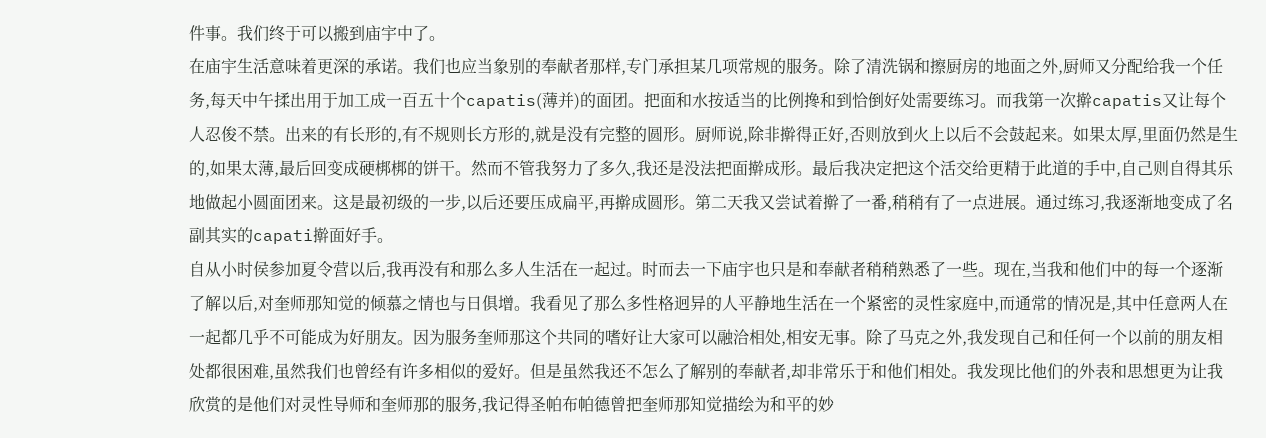件事。我们终于可以搬到庙宇中了。
在庙宇生活意味着更深的承诺。我们也应当象别的奉献者那样,专门承担某几项常规的服务。除了清洗锅和擦厨房的地面之外,厨师又分配给我一个任务,每天中午揉出用于加工成一百五十个capatis(薄并)的面团。把面和水按适当的比例搀和到恰倒好处需要练习。而我第一次擀capatis又让每个人忍俊不禁。出来的有长形的,有不规则长方形的,就是没有完整的圆形。厨师说,除非擀得正好,否则放到火上以后不会鼓起来。如果太厚,里面仍然是生的,如果太薄,最后回变成硬梆梆的饼干。然而不管我努力了多久,我还是没法把面擀成形。最后我决定把这个活交给更精于此道的手中,自己则自得其乐地做起小圆面团来。这是最初级的一步,以后还要压成扁平,再擀成圆形。第二天我又尝试着擀了一番,稍稍有了一点进展。通过练习,我逐渐地变成了名副其实的capati擀面好手。
自从小时侯参加夏令营以后,我再没有和那么多人生活在一起过。时而去一下庙宇也只是和奉献者稍稍熟悉了一些。现在,当我和他们中的每一个逐渐了解以后,对奎师那知觉的倾慕之情也与日俱增。我看见了那么多性格迥异的人平静地生活在一个紧密的灵性家庭中,而通常的情况是,其中任意两人在一起都几乎不可能成为好朋友。因为服务奎师那这个共同的嗜好让大家可以融洽相处,相安无事。除了马克之外,我发现自己和任何一个以前的朋友相处都很困难,虽然我们也曾经有许多相似的爱好。但是虽然我还不怎么了解别的奉献者,却非常乐于和他们相处。我发现比他们的外表和思想更为让我欣赏的是他们对灵性导师和奎师那的服务,我记得圣帕布帕德曾把奎师那知觉描绘为和平的妙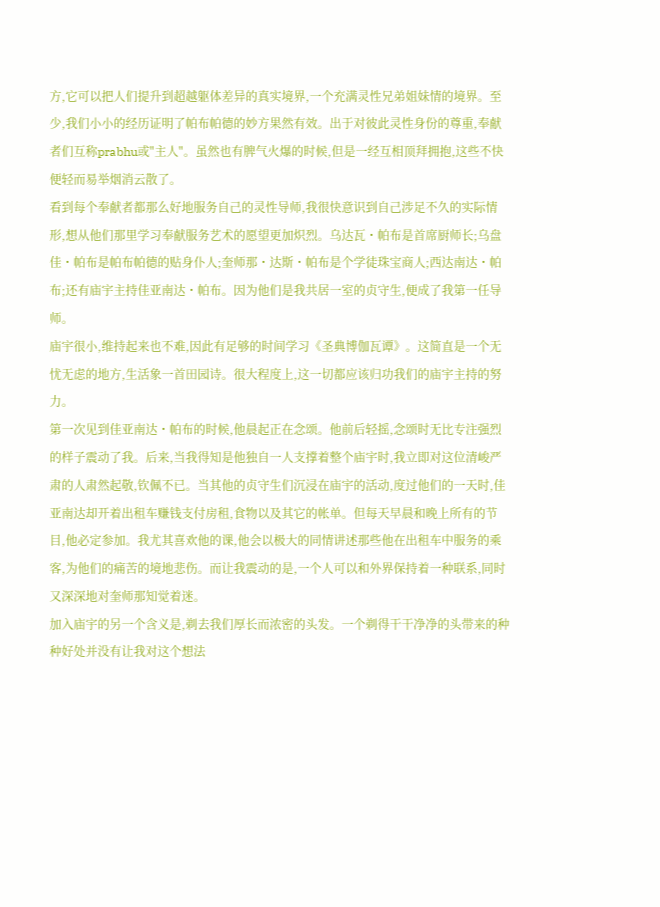方,它可以把人们提升到超越躯体差异的真实境界,一个充满灵性兄弟姐妹情的境界。至少,我们小小的经历证明了帕布帕德的妙方果然有效。出于对彼此灵性身份的尊重,奉献者们互称prabhu或"主人"。虽然也有脾气火爆的时候,但是一经互相顶拜拥抱,这些不快便轻而易举烟消云散了。
看到每个奉献者都那么好地服务自己的灵性导师,我很快意识到自己涉足不久的实际情形,想从他们那里学习奉献服务艺术的愿望更加炽烈。乌达瓦・帕布是首席厨师长;乌盘佳・帕布是帕布帕德的贴身仆人;奎师那・达斯・帕布是个学徒珠宝商人;西达南达・帕布;还有庙宇主持佳亚南达・帕布。因为他们是我共居一室的贞守生,便成了我第一任导师。
庙宇很小,维持起来也不难,因此有足够的时间学习《圣典博伽瓦谭》。这简直是一个无忧无虑的地方,生活象一首田园诗。很大程度上,这一切都应该归功我们的庙宇主持的努力。
第一次见到佳亚南达・帕布的时候,他晨起正在念颂。他前后轻摇,念颂时无比专注强烈的样子震动了我。后来,当我得知是他独自一人支撑着整个庙宇时,我立即对这位清峻严肃的人肃然起敬,钦佩不已。当其他的贞守生们沉浸在庙宇的活动,度过他们的一天时,佳亚南达却开着出租车赚钱支付房租,食物以及其它的帐单。但每天早晨和晚上所有的节目,他必定参加。我尤其喜欢他的课,他会以极大的同情讲述那些他在出租车中服务的乘客,为他们的痛苦的境地悲伤。而让我震动的是,一个人可以和外界保持着一种联系,同时又深深地对奎师那知觉着迷。
加入庙宇的另一个含义是,剃去我们厚长而浓密的头发。一个剃得干干净净的头带来的种种好处并没有让我对这个想法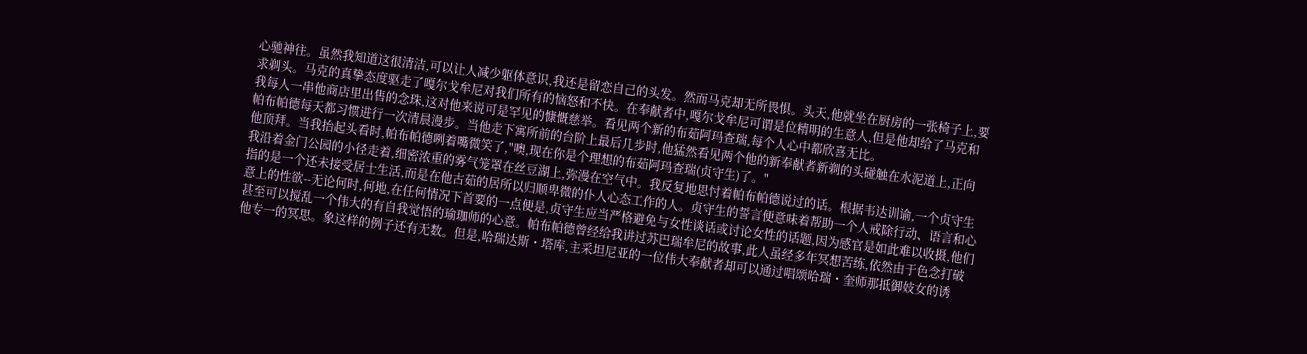心驰神往。虽然我知道这很清洁,可以让人减少躯体意识,我还是留恋自己的头发。然而马克却无所畏惧。头天,他就坐在厨房的一张椅子上,要求剃头。马克的真挚态度驱走了嘎尔戈牟尼对我们所有的恼怒和不快。在奉献者中,嘎尔戈牟尼可谓是位精明的生意人,但是他却给了马克和我每人一串他商店里出售的念珠,这对他来说可是罕见的慷慨慈举。看见两个新的布茹阿玛查瑞,每个人心中都欣喜无比。
帕布帕德每天都习惯进行一次清晨漫步。当他走下寓所前的台阶上最后几步时,他猛然看见两个他的新奉献者新剃的头碰触在水泥道上,正向他顶拜。当我抬起头看时,帕布帕德咧着嘴微笑了,"噢,现在你是个理想的布茹阿玛查瑞(贞守生)了。"
我沿着金门公园的小径走着,细密浓重的雾气笼罩在丝豆湖上,弥漫在空气中。我反复地思忖着帕布帕德说过的话。根据韦达训谕,一个贞守生指的是一个还未接受居士生活,而是在他古茹的居所以归顺卑微的仆人心态工作的人。贞守生的誓言便意味着帮助一个人戒除行动、语言和心意上的性欲--无论何时,何地,在任何情况下首要的一点便是,贞守生应当严格避免与女性谈话或讨论女性的话题,因为感官是如此难以收摄,他们甚至可以搅乱一个伟大的有自我觉悟的瑜珈师的心意。帕布帕德曾经给我讲过苏巴瑞牟尼的故事,此人虽经多年冥想苦练,依然由于色念打破他专一的冥思。象这样的例子还有无数。但是,哈瑞达斯・塔库,主采坦尼亚的一位伟大奉献者却可以通过唱颂哈瑞・奎师那抵御妓女的诱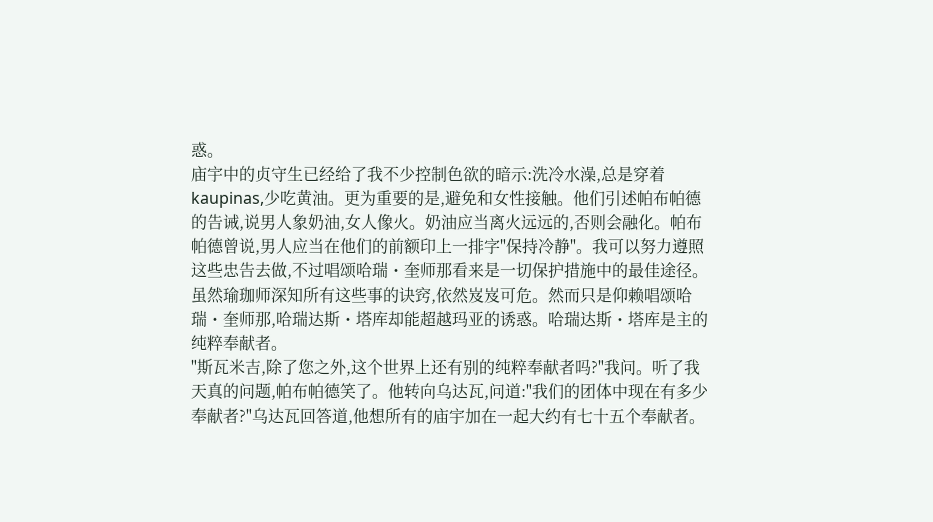惑。
庙宇中的贞守生已经给了我不少控制色欲的暗示:洗冷水澡,总是穿着kaupinas,少吃黄油。更为重要的是,避免和女性接触。他们引述帕布帕德的告诫,说男人象奶油,女人像火。奶油应当离火远远的,否则会融化。帕布帕德曾说,男人应当在他们的前额印上一排字"保持冷静"。我可以努力遵照这些忠告去做,不过唱颂哈瑞・奎师那看来是一切保护措施中的最佳途径。虽然瑜珈师深知所有这些事的诀窍,依然岌岌可危。然而只是仰赖唱颂哈瑞・奎师那,哈瑞达斯・塔库却能超越玛亚的诱惑。哈瑞达斯・塔库是主的纯粹奉献者。
"斯瓦米吉,除了您之外,这个世界上还有别的纯粹奉献者吗?"我问。听了我天真的问题,帕布帕德笑了。他转向乌达瓦,问道:"我们的团体中现在有多少奉献者?"乌达瓦回答道,他想所有的庙宇加在一起大约有七十五个奉献者。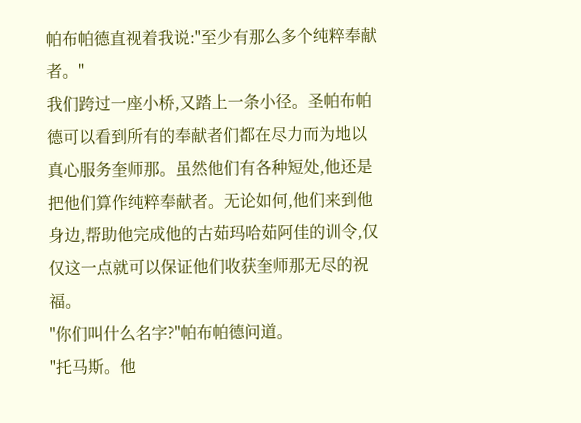帕布帕德直视着我说:"至少有那么多个纯粹奉献者。"
我们跨过一座小桥,又踏上一条小径。圣帕布帕德可以看到所有的奉献者们都在尽力而为地以真心服务奎师那。虽然他们有各种短处,他还是把他们算作纯粹奉献者。无论如何,他们来到他身边,帮助他完成他的古茹玛哈茹阿佳的训令,仅仅这一点就可以保证他们收获奎师那无尽的祝福。
"你们叫什么名字?"帕布帕德问道。
"托马斯。他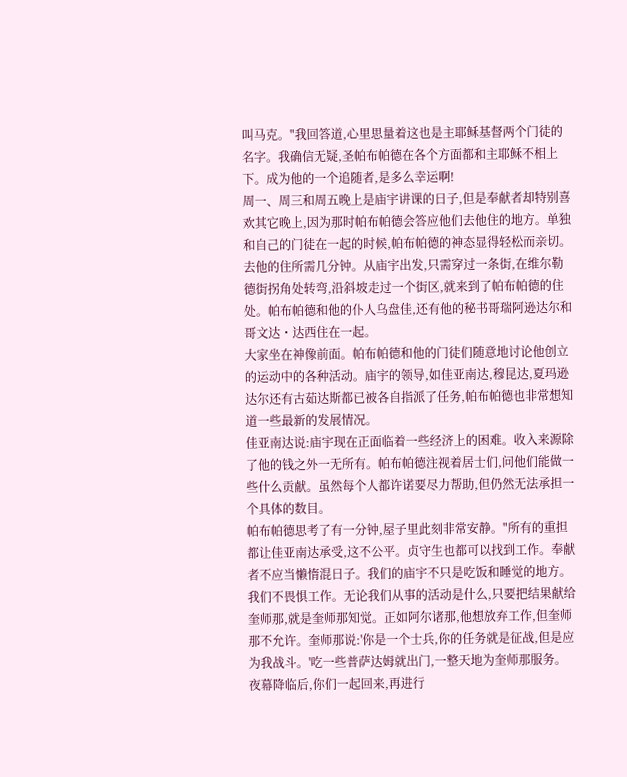叫马克。"我回答道,心里思量着这也是主耶稣基督两个门徒的名字。我确信无疑,圣帕布帕德在各个方面都和主耶稣不相上下。成为他的一个追随者,是多么幸运啊!
周一、周三和周五晚上是庙宇讲课的日子,但是奉献者却特别喜欢其它晚上,因为那时帕布帕德会答应他们去他住的地方。单独和自己的门徒在一起的时候,帕布帕德的神态显得轻松而亲切。
去他的住所需几分钟。从庙宇出发,只需穿过一条街,在维尔勒德街拐角处转弯,沿斜坡走过一个街区,就来到了帕布帕德的住处。帕布帕德和他的仆人乌盘佳,还有他的秘书哥瑞阿逊达尔和哥文达・达西住在一起。
大家坐在神像前面。帕布帕德和他的门徒们随意地讨论他创立的运动中的各种活动。庙宇的领导,如佳亚南达,穆昆达,夏玛逊达尔还有古茹达斯都已被各自指派了任务,帕布帕德也非常想知道一些最新的发展情况。
佳亚南达说:庙宇现在正面临着一些经济上的困难。收入来源除了他的钱之外一无所有。帕布帕德注视着居士们,问他们能做一些什么贡献。虽然每个人都许诺要尽力帮助,但仍然无法承担一个具体的数目。
帕布帕德思考了有一分钟,屋子里此刻非常安静。"所有的重担都让佳亚南达承受,这不公平。贞守生也都可以找到工作。奉献者不应当懒惰混日子。我们的庙宇不只是吃饭和睡觉的地方。我们不畏惧工作。无论我们从事的活动是什么,只要把结果献给奎师那,就是奎师那知觉。正如阿尔诸那,他想放弃工作,但奎师那不允许。奎师那说:'你是一个士兵,你的任务就是征战,但是应为我战斗。'吃一些普萨达姆就出门,一整天地为奎师那服务。夜幕降临后,你们一起回来,再进行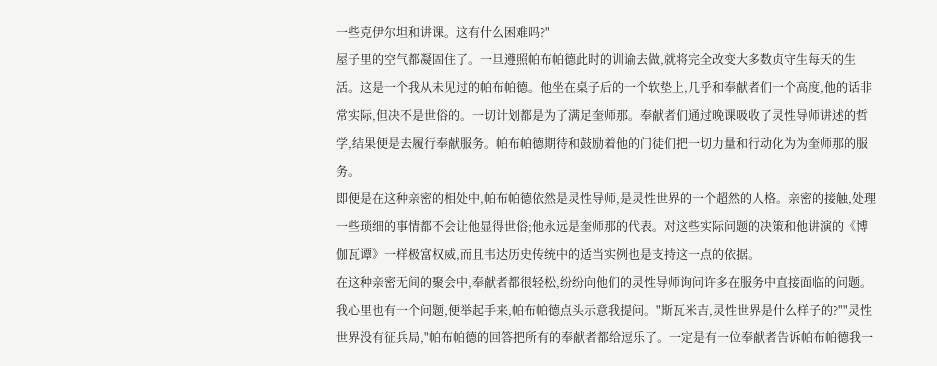一些克伊尔坦和讲课。这有什么困难吗?"
屋子里的空气都凝固住了。一旦遵照帕布帕德此时的训谕去做,就将完全改变大多数贞守生每天的生活。这是一个我从未见过的帕布帕德。他坐在桌子后的一个软垫上,几乎和奉献者们一个高度,他的话非常实际,但决不是世俗的。一切计划都是为了满足奎师那。奉献者们通过晚课吸收了灵性导师讲述的哲学,结果便是去履行奉献服务。帕布帕德期待和鼓励着他的门徒们把一切力量和行动化为为奎师那的服务。
即便是在这种亲密的相处中,帕布帕德依然是灵性导师,是灵性世界的一个超然的人格。亲密的接触,处理一些琐细的事情都不会让他显得世俗;他永远是奎师那的代表。对这些实际问题的决策和他讲演的《博伽瓦谭》一样极富权威,而且韦达历史传统中的适当实例也是支持这一点的依据。
在这种亲密无间的聚会中,奉献者都很轻松,纷纷向他们的灵性导师询问许多在服务中直接面临的问题。我心里也有一个问题,便举起手来,帕布帕德点头示意我提问。"斯瓦米吉,灵性世界是什么样子的?""灵性世界没有征兵局,"帕布帕德的回答把所有的奉献者都给逗乐了。一定是有一位奉献者告诉帕布帕德我一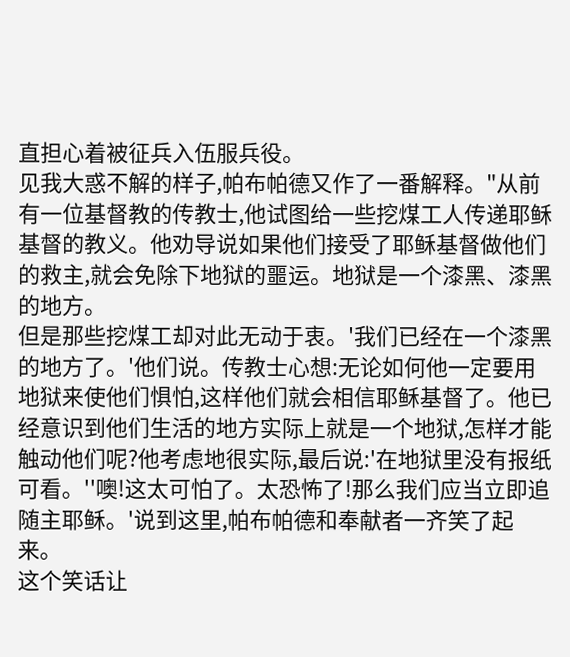直担心着被征兵入伍服兵役。
见我大惑不解的样子,帕布帕德又作了一番解释。"从前有一位基督教的传教士,他试图给一些挖煤工人传递耶稣基督的教义。他劝导说如果他们接受了耶稣基督做他们的救主,就会免除下地狱的噩运。地狱是一个漆黑、漆黑的地方。
但是那些挖煤工却对此无动于衷。'我们已经在一个漆黑的地方了。'他们说。传教士心想:无论如何他一定要用地狱来使他们惧怕,这样他们就会相信耶稣基督了。他已经意识到他们生活的地方实际上就是一个地狱,怎样才能触动他们呢?他考虑地很实际,最后说:'在地狱里没有报纸可看。''噢!这太可怕了。太恐怖了!那么我们应当立即追随主耶稣。'说到这里,帕布帕德和奉献者一齐笑了起来。
这个笑话让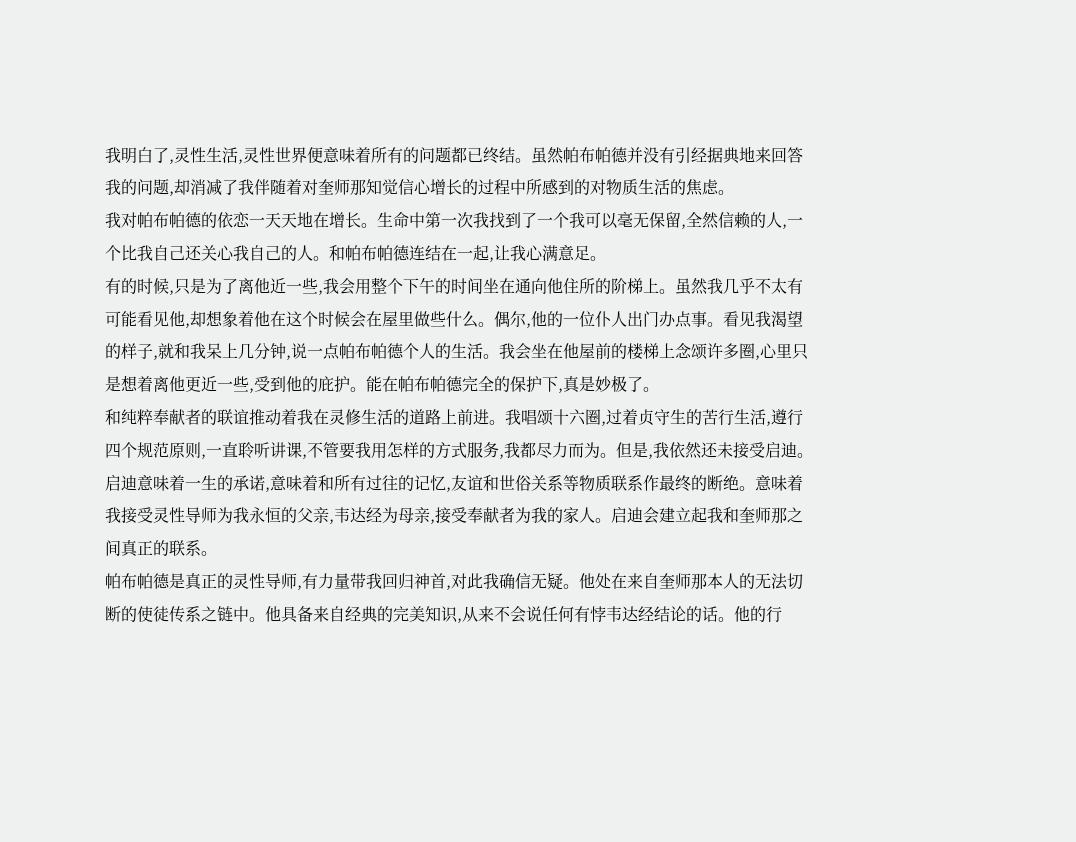我明白了,灵性生活,灵性世界便意味着所有的问题都已终结。虽然帕布帕德并没有引经据典地来回答我的问题,却消减了我伴随着对奎师那知觉信心增长的过程中所感到的对物质生活的焦虑。
我对帕布帕德的依恋一天天地在增长。生命中第一次我找到了一个我可以毫无保留,全然信赖的人,一个比我自己还关心我自己的人。和帕布帕德连结在一起,让我心满意足。
有的时候,只是为了离他近一些,我会用整个下午的时间坐在通向他住所的阶梯上。虽然我几乎不太有可能看见他,却想象着他在这个时候会在屋里做些什么。偶尔,他的一位仆人出门办点事。看见我渴望的样子,就和我呆上几分钟,说一点帕布帕德个人的生活。我会坐在他屋前的楼梯上念颂许多圈,心里只是想着离他更近一些,受到他的庇护。能在帕布帕德完全的保护下,真是妙极了。
和纯粹奉献者的联谊推动着我在灵修生活的道路上前进。我唱颂十六圈,过着贞守生的苦行生活,遵行四个规范原则,一直聆听讲课,不管要我用怎样的方式服务,我都尽力而为。但是,我依然还未接受启迪。
启迪意味着一生的承诺,意味着和所有过往的记忆,友谊和世俗关系等物质联系作最终的断绝。意味着我接受灵性导师为我永恒的父亲,韦达经为母亲,接受奉献者为我的家人。启迪会建立起我和奎师那之间真正的联系。
帕布帕德是真正的灵性导师,有力量带我回归神首,对此我确信无疑。他处在来自奎师那本人的无法切断的使徒传系之链中。他具备来自经典的完美知识,从来不会说任何有悖韦达经结论的话。他的行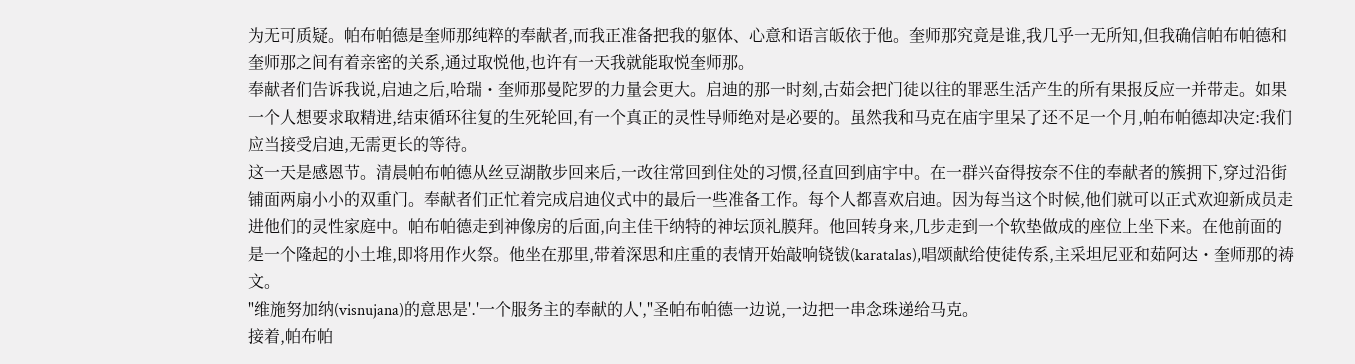为无可质疑。帕布帕德是奎师那纯粹的奉献者,而我正准备把我的躯体、心意和语言皈依于他。奎师那究竟是谁,我几乎一无所知,但我确信帕布帕德和奎师那之间有着亲密的关系,通过取悦他,也许有一天我就能取悦奎师那。
奉献者们告诉我说,启迪之后,哈瑞・奎师那曼陀罗的力量会更大。启迪的那一时刻,古茹会把门徒以往的罪恶生活产生的所有果报反应一并带走。如果一个人想要求取精进,结束循环往复的生死轮回,有一个真正的灵性导师绝对是必要的。虽然我和马克在庙宇里呆了还不足一个月,帕布帕德却决定:我们应当接受启迪,无需更长的等待。
这一天是感恩节。清晨帕布帕德从丝豆湖散步回来后,一改往常回到住处的习惯,径直回到庙宇中。在一群兴奋得按奈不住的奉献者的簇拥下,穿过沿街铺面两扇小小的双重门。奉献者们正忙着完成启迪仪式中的最后一些准备工作。每个人都喜欢启迪。因为每当这个时候,他们就可以正式欢迎新成员走进他们的灵性家庭中。帕布帕德走到神像房的后面,向主佳干纳特的神坛顶礼膜拜。他回转身来,几步走到一个软垫做成的座位上坐下来。在他前面的是一个隆起的小土堆,即将用作火祭。他坐在那里,带着深思和庄重的表情开始敲响铙钹(karatalas),唱颂献给使徒传系,主采坦尼亚和茹阿达・奎师那的祷文。
"维施努加纳(visnujana)的意思是'.'一个服务主的奉献的人',"圣帕布帕德一边说,一边把一串念珠递给马克。
接着,帕布帕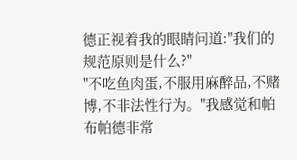德正视着我的眼睛问道:"我们的规范原则是什么?"
"不吃鱼肉蛋,不服用麻醉品,不赌博,不非法性行为。"我感觉和帕布帕德非常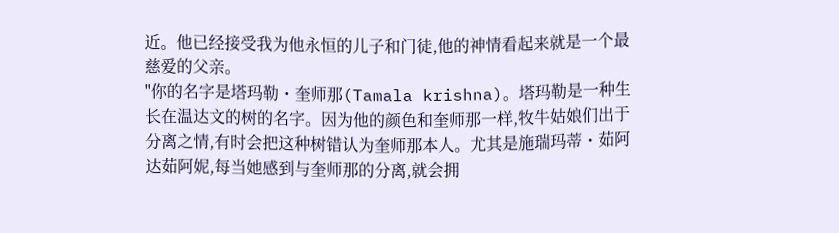近。他已经接受我为他永恒的儿子和门徒,他的神情看起来就是一个最慈爱的父亲。
"你的名字是塔玛勒・奎师那(Tamala krishna)。塔玛勒是一种生长在温达文的树的名字。因为他的颜色和奎师那一样,牧牛姑娘们出于分离之情,有时会把这种树错认为奎师那本人。尤其是施瑞玛蒂・茹阿达茹阿妮,每当她感到与奎师那的分离,就会拥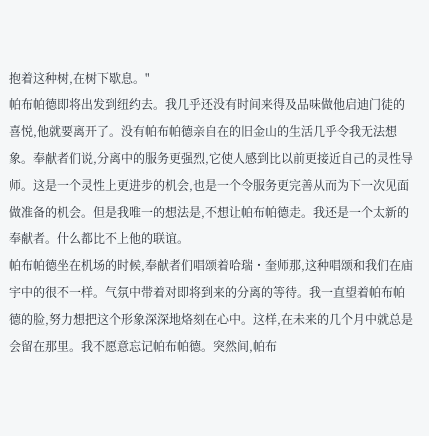抱着这种树,在树下歇息。"
帕布帕德即将出发到纽约去。我几乎还没有时间来得及品味做他启迪门徒的喜悦,他就要离开了。没有帕布帕德亲自在的旧金山的生活几乎令我无法想象。奉献者们说,分离中的服务更强烈,它使人感到比以前更接近自己的灵性导师。这是一个灵性上更进步的机会,也是一个令服务更完善从而为下一次见面做准备的机会。但是我唯一的想法是,不想让帕布帕德走。我还是一个太新的奉献者。什么都比不上他的联谊。
帕布帕德坐在机场的时候,奉献者们唱颂着哈瑞・奎师那,这种唱颂和我们在庙宇中的很不一样。气氛中带着对即将到来的分离的等待。我一直望着帕布帕德的脸,努力想把这个形象深深地烙刻在心中。这样,在未来的几个月中就总是会留在那里。我不愿意忘记帕布帕德。突然间,帕布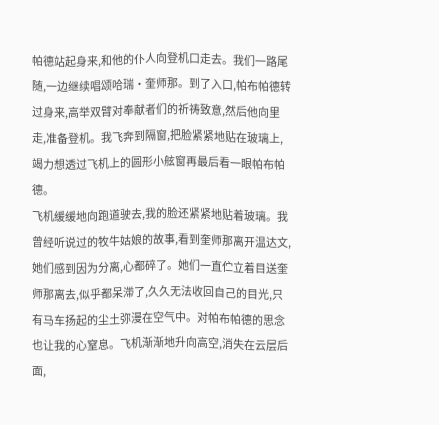帕德站起身来,和他的仆人向登机口走去。我们一路尾随,一边继续唱颂哈瑞・奎师那。到了入口,帕布帕德转过身来,高举双臂对奉献者们的祈祷致意,然后他向里走,准备登机。我飞奔到隔窗,把脸紧紧地贴在玻璃上,竭力想透过飞机上的圆形小舷窗再最后看一眼帕布帕德。
飞机缓缓地向跑道驶去,我的脸还紧紧地贴着玻璃。我曾经听说过的牧牛姑娘的故事,看到奎师那离开温达文,她们感到因为分离,心都碎了。她们一直伫立着目送奎师那离去,似乎都呆滞了,久久无法收回自己的目光,只有马车扬起的尘土弥漫在空气中。对帕布帕德的思念也让我的心窒息。飞机渐渐地升向高空,消失在云层后面,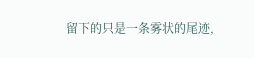留下的只是一条雾状的尾迹,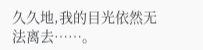久久地,我的目光依然无法离去……。